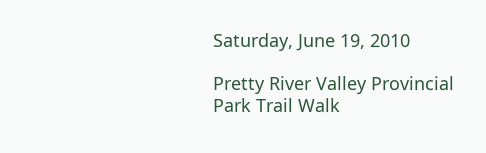Saturday, June 19, 2010

Pretty River Valley Provincial Park Trail Walk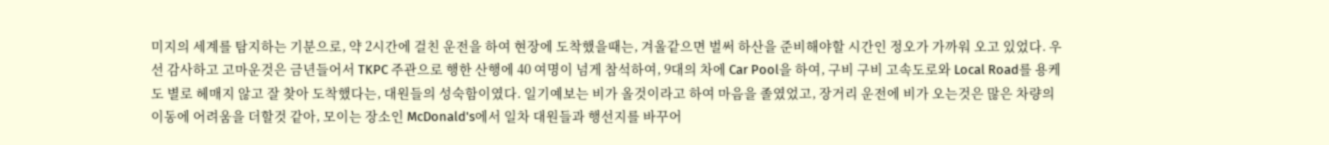미지의 세계를 탐지하는 기분으로, 약 2시간에 걸친 운전을 하여 현장에 도착했을때는, 겨울같으면 벌써 하산을 준비해야할 시간인 정오가 가까워 오고 있었다. 우선 감사하고 고마운것은 금년들어서 TKPC 주관으로 행한 산행에 40 여명이 넘게 참석하여, 9대의 차에 Car Pool을 하여, 구비 구비 고속도로와 Local Road를 용케도 별로 헤매지 않고 잘 찾아 도착했다는, 대원들의 성숙함이였다. 일기예보는 비가 올것이라고 하여 마음을 졸였었고, 장거리 운전에 비가 오는것은 많은 차량의 이동에 어려움을 더할것 같아, 모이는 장소인 McDonald's에서 일차 대원들과 행선지를 바꾸어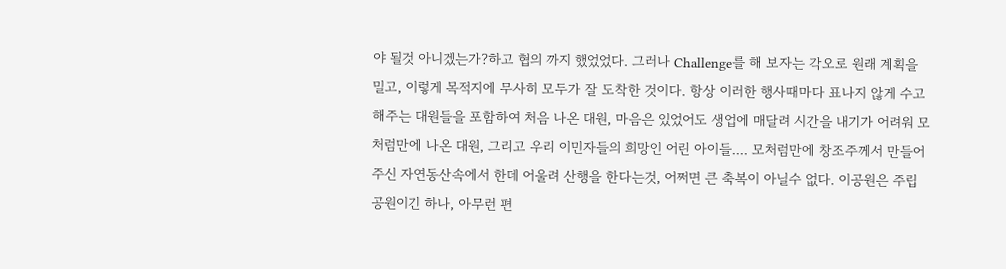야 될것 아니겠는가?하고 협의 까지 했었었다. 그러나 Challenge를 해 보자는 각오로 원래 계획을 밀고, 이렇게 목적지에 무사히 모두가 잘 도착한 것이다. 항상 이러한 행사때마다 표나지 않게 수고 해주는 대원들을 포함하여 처음 나온 대원, 마음은 있었어도 생업에 매달려 시간을 내기가 어려워 모처럼만에 나온 대원, 그리고 우리 이민자들의 희망인 어린 아이들.... 모처럼만에 창조주께서 만들어 주신 자연동산속에서 한데 어울려 산행을 한다는것, 어쩌면 큰 축복이 아닐수 없다. 이공원은 주립공원이긴 하나, 아무런 편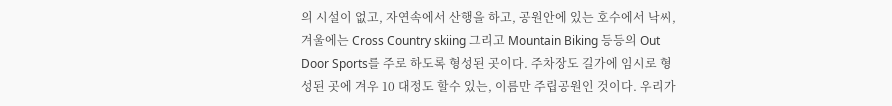의 시설이 없고, 자연속에서 산행을 하고, 공원안에 있는 호수에서 낙씨, 겨울에는 Cross Country skiing 그리고 Mountain Biking 등등의 Out Door Sports를 주로 하도록 형성된 곳이다. 주차장도 길가에 임시로 형성된 곳에 겨우 10 대정도 할수 있는, 이름만 주립공원인 것이다. 우리가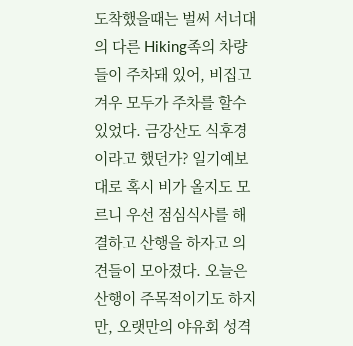도착했을때는 벌써 서너대의 다른 Hiking족의 차량들이 주차돼 있어, 비집고 겨우 모두가 주차를 할수 있었다. 금강산도 식후경이라고 했던가? 일기예보대로 혹시 비가 올지도 모르니 우선 점심식사를 해결하고 산행을 하자고 의견들이 모아졌다. 오늘은 산행이 주목적이기도 하지만, 오랫만의 야유회 성격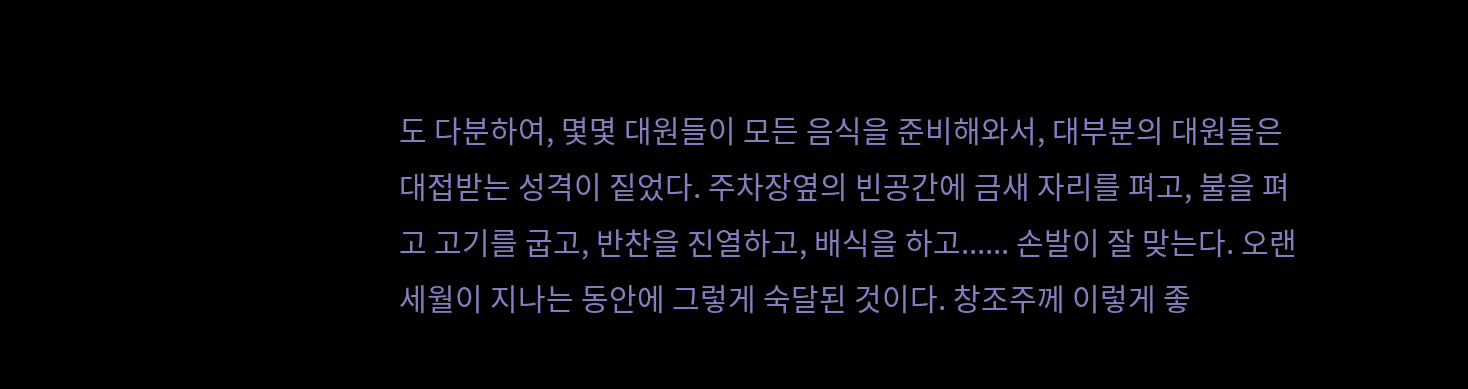도 다분하여, 몇몇 대원들이 모든 음식을 준비해와서, 대부분의 대원들은 대접받는 성격이 짙었다. 주차장옆의 빈공간에 금새 자리를 펴고, 불을 펴고 고기를 굽고, 반찬을 진열하고, 배식을 하고...... 손발이 잘 맞는다. 오랜 세월이 지나는 동안에 그렇게 숙달된 것이다. 창조주께 이렇게 좋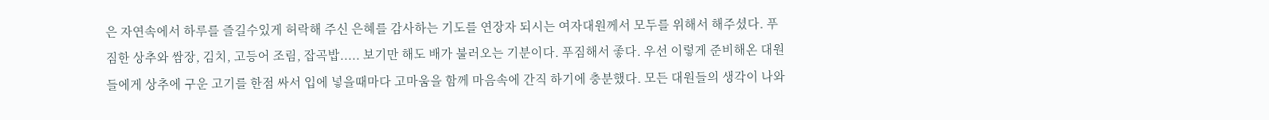은 자연속에서 하루를 즐길수있게 허락해 주신 은혜를 감사하는 기도를 연장자 되시는 여자대원께서 모두를 위해서 해주셨다. 푸짐한 상추와 쌈장, 김치, 고등어 조림, 잡곡밥..... 보기만 해도 배가 불러오는 기분이다. 푸짐해서 좋다. 우선 이렇게 준비해온 대원들에게 상추에 구운 고기를 한점 싸서 입에 넣을때마다 고마움을 함께 마음속에 간직 하기에 충분했다. 모든 대원들의 생각이 나와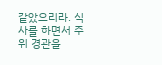같았으리라. 식사를 하면서 주위 경관을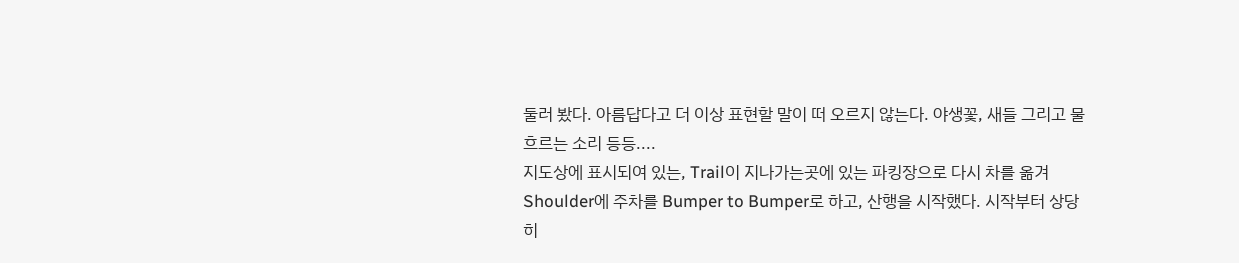둘러 봤다. 아름답다고 더 이상 표현할 말이 떠 오르지 않는다. 야생꽃, 새들 그리고 물흐르는 소리 등등....
지도상에 표시되여 있는, Trail이 지나가는곳에 있는 파킹장으로 다시 차를 옮겨 Shoulder에 주차를 Bumper to Bumper로 하고, 산행을 시작했다. 시작부터 상당히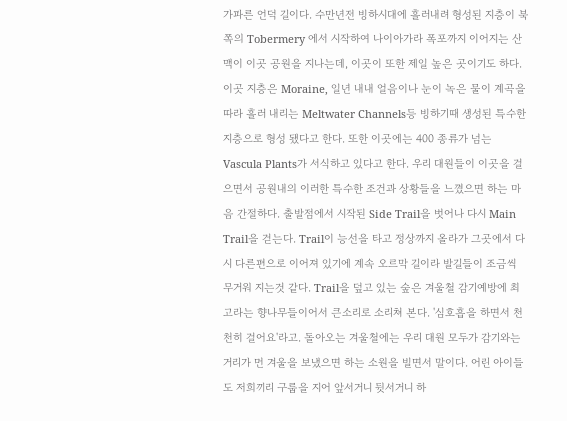가파른 언덕 길이다. 수만년전 빙하시대에 흘러내려 형성된 지층이 북쪽의 Tobermery 에서 시작하여 나이아가라 폭포까지 이어지는 산맥이 이곳 공원을 지나는데, 이곳이 또한 제일 높은 곳이기도 하다. 이곳 지층은 Moraine, 일년 내내 얼음이나 눈이 녹은 물이 계곡을 따라 흘러 내리는 Meltwater Channels등 빙하기때 생성된 특수한 지층으로 형성 됐다고 한다. 또한 이곳에는 400 종류가 넘는 Vascula Plants가 서식하고 있다고 한다. 우리 대원들이 이곳을 걸으면서 공원내의 이러한 특수한 조건과 상황들을 느꼈으면 하는 마음 간절하다. 출발점에서 시작된 Side Trail을 벗어나 다시 Main Trail을 걷는다. Trail이 능선을 타고 정상까지 올라가 그곳에서 다시 다른편으로 이어져 있기에 계속 오르막 길이라 발길들이 조금씩 무거워 지는것 같다. Trail을 덮고 있는 숲은 겨울철 감기예방에 최고라는 향나무들이어서 큰소리로 소리쳐 본다. '심호흡을 하면서 천천히 걸어요'라고. 돌아오는 겨울철에는 우리 대원 모두가 감기와는 거리가 먼 겨울을 보냈으면 하는 소원을 빌면서 말이다. 어린 아이들도 저희끼리 구룹을 지어 앞서거니 뒷서거니 하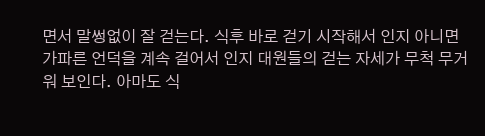면서 말썽없이 잘 걷는다. 식후 바로 걷기 시작해서 인지 아니면 가파른 언덕을 계속 걸어서 인지 대원들의 걷는 자세가 무척 무거워 보인다. 아마도 식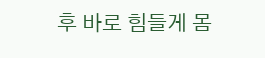후 바로 힘들게 몸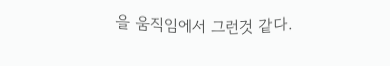을 움직임에서 그런것 같다.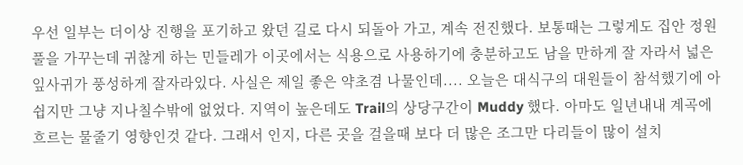우선 일부는 더이상 진행을 포기하고 왔던 길로 다시 되돌아 가고, 계속 전진했다. 보통때는 그렇게도 집안 정원풀을 가꾸는데 귀찮게 하는 민들레가 이곳에서는 식용으로 사용하기에 충분하고도 남을 만하게 잘 자라서 넓은 잎사귀가 풍성하게 잘자라있다. 사실은 제일 좋은 약초겸 나물인데.... 오늘은 대식구의 대원들이 참석했기에 아쉽지만 그냥 지나칠수밖에 없었다. 지역이 높은데도 Trail의 상당구간이 Muddy 했다. 아마도 일년내내 계곡에 흐르는 물줄기 영향인것 같다. 그래서 인지, 다른 곳을 걸을때 보다 더 많은 조그만 다리들이 많이 설치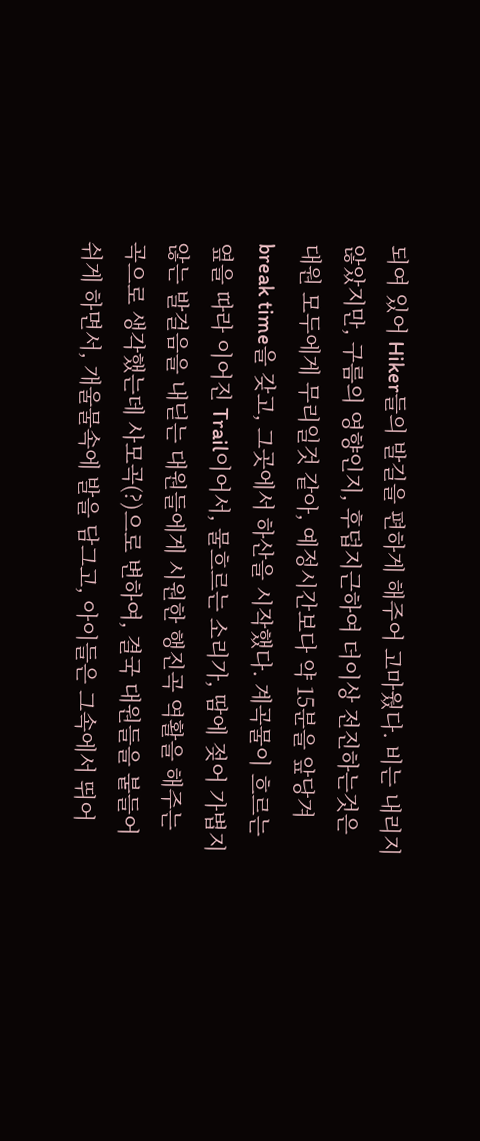되여 있어 Hiker들의 발길을 편하게 해주어 고마웠다. 비는 내리지 않았지만, 구름의 영향인지, 후덥지근하여 더이상 전진하는것은 대원 모두에게 무리일것 같아, 예정시간보다 약 15분을 앞당겨 break time을 갖고, 그곳에서 하산을 시작했다. 계곡물이 흐르는 옆을 따라 이어진 Trail이어서, 물흐르는 소리가, 땀에 젖어 가볍지 않는 발걸음을 내딛는 대원들에게 시원한 행진곡 역활을 해주는 곡으로 생각했는데 사모곡(?)으로 변하여, 결국 대원들을 붙들어 쉬게 하면서, 개울물속에 발을 담그고, 아이들은 그속에서 뛰어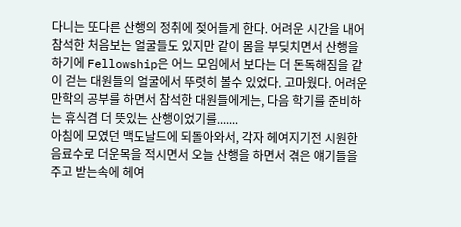다니는 또다른 산행의 정취에 젖어들게 한다. 어려운 시간을 내어 참석한 처음보는 얼굴들도 있지만 같이 몸을 부딪치면서 산행을 하기에 Fellowship은 어느 모임에서 보다는 더 돈독해짐을 같이 걷는 대원들의 얼굴에서 뚜렷히 볼수 있었다. 고마웠다. 어려운 만학의 공부를 하면서 참석한 대원들에게는, 다음 학기를 준비하는 휴식겸 더 뜻있는 산행이었기를.......
아침에 모였던 맥도날드에 되돌아와서, 각자 헤여지기전 시원한 음료수로 더운목을 적시면서 오늘 산행을 하면서 겪은 얘기들을 주고 받는속에 헤여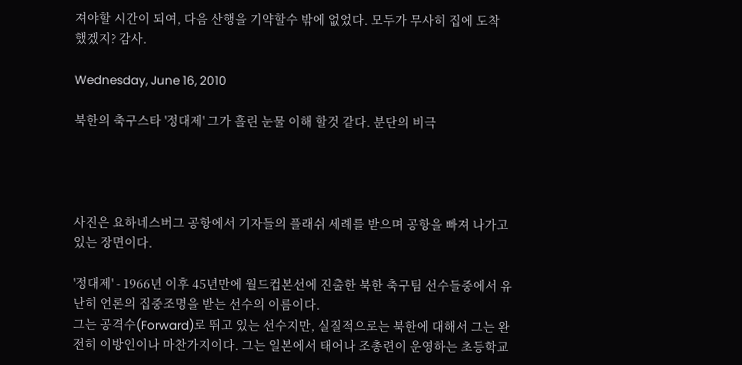져야할 시간이 되여, 다음 산행을 기약할수 밖에 없었다. 모두가 무사히 집에 도착 했겠지? 감사.

Wednesday, June 16, 2010

북한의 축구스타 '정대제' 그가 흘린 눈물 이해 할것 같다. 분단의 비극




사진은 요하네스버그 공항에서 기자들의 플래쉬 세례를 받으며 공항을 빠져 나가고 있는 장면이다.

'정대제' - 1966년 이후 45년만에 월드컵본선에 진출한 북한 축구팀 선수들중에서 유난히 언론의 집중조명을 받는 선수의 이름이다.
그는 공격수(Forward)로 뛰고 있는 선수지만, 실질적으로는 북한에 대해서 그는 완전히 이방인이나 마찬가지이다. 그는 일본에서 태어나 조총련이 운영하는 초등학교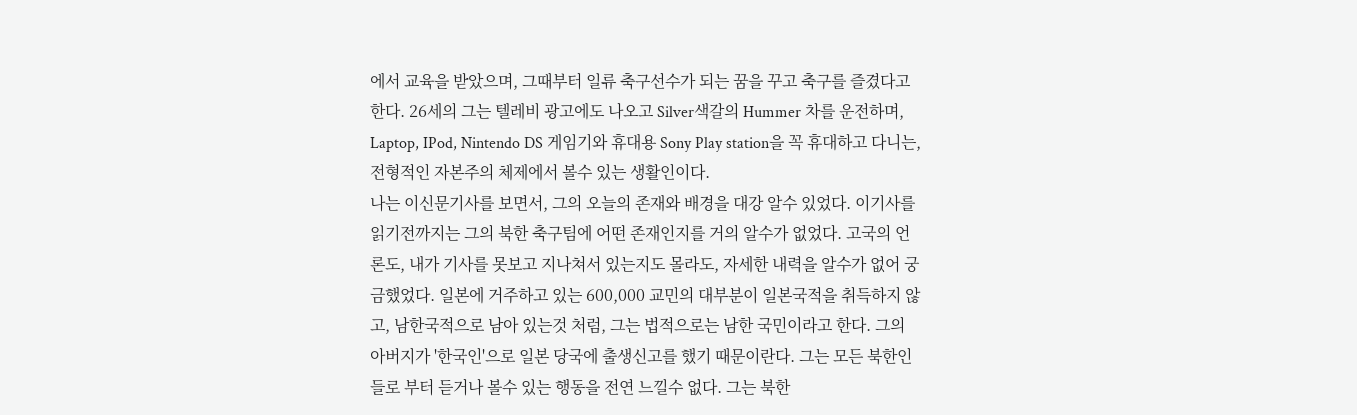에서 교육을 받았으며, 그때부터 일류 축구선수가 되는 꿈을 꾸고 축구를 즐겼다고 한다. 26세의 그는 텔레비 광고에도 나오고 Silver색갈의 Hummer 차를 운전하며, Laptop, IPod, Nintendo DS 게임기와 휴대용 Sony Play station을 꼭 휴대하고 다니는, 전형적인 자본주의 체제에서 볼수 있는 생활인이다.
나는 이신문기사를 보면서, 그의 오늘의 존재와 배경을 대강 알수 있었다. 이기사를 읽기전까지는 그의 북한 축구팀에 어떤 존재인지를 거의 알수가 없었다. 고국의 언론도, 내가 기사를 못보고 지나쳐서 있는지도 몰라도, 자세한 내력을 알수가 없어 궁금했었다. 일본에 거주하고 있는 600,000 교민의 대부분이 일본국적을 취득하지 않고, 남한국적으로 남아 있는것 처럼, 그는 법적으로는 남한 국민이라고 한다. 그의 아버지가 '한국인'으로 일본 당국에 출생신고를 했기 때문이란다. 그는 모든 북한인들로 부터 듣거나 볼수 있는 행동을 전연 느낄수 없다. 그는 북한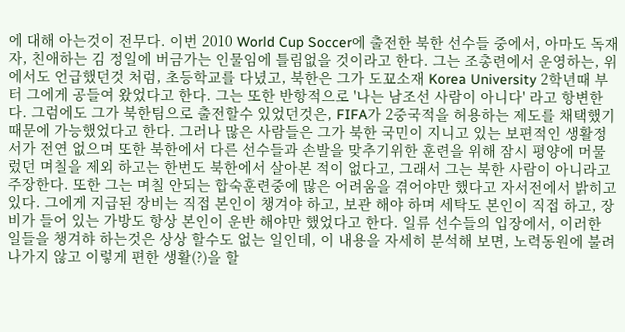에 대해 아는것이 전무다. 이번 2010 World Cup Soccer에 출전한 북한 선수들 중에서, 아마도 독재자, 친애하는 김 정일에 버금가는 인물임에 틀림없을 것이라고 한다. 그는 조총련에서 운영하는, 위에서도 언급했던것 처럼, 초등학교를 다녔고, 북한은 그가 도꾜소재 Korea University 2학년때 부터 그에게 공들여 왔었다고 한다. 그는 또한 반항적으로 '나는 남조선 사람이 아니다' 라고 항변한다. 그럼에도 그가 북한팀으로 출전할수 있었던것은, FIFA가 2중국적을 허용하는 제도를 채택했기 때문에 가능했었다고 한다. 그러나 많은 사람들은 그가 북한 국민이 지니고 있는 보편적인 생활정서가 전연 없으며 또한 북한에서 다른 선수들과 손발을 맞추기위한 훈련을 위해 잠시 평양에 머물렀던 며칠을 제외 하고는 한번도 북한에서 살아본 적이 없다고, 그래서 그는 북한 사람이 아니라고 주장한다. 또한 그는 며칠 안되는 합숙훈련중에 많은 어려움을 겪어야만 했다고 자서전에서 밝히고 있다. 그에게 지급된 장비는 직접 본인이 챙겨야 하고, 보관 해야 하며 세탁도 본인이 직접 하고, 장비가 들어 있는 가방도 항상 본인이 운반 해야만 했었다고 한다. 일류 선수들의 입장에서, 이러한 일들을 챙겨햐 하는것은 상상 할수도 없는 일인데, 이 내용을 자세히 분석해 보면, 노력동원에 불려 나가지 않고 이렇게 편한 생활(?)을 할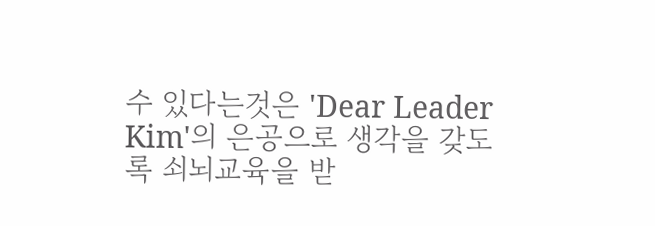수 있다는것은 'Dear Leader Kim'의 은공으로 생각을 갖도록 쇠뇌교육을 받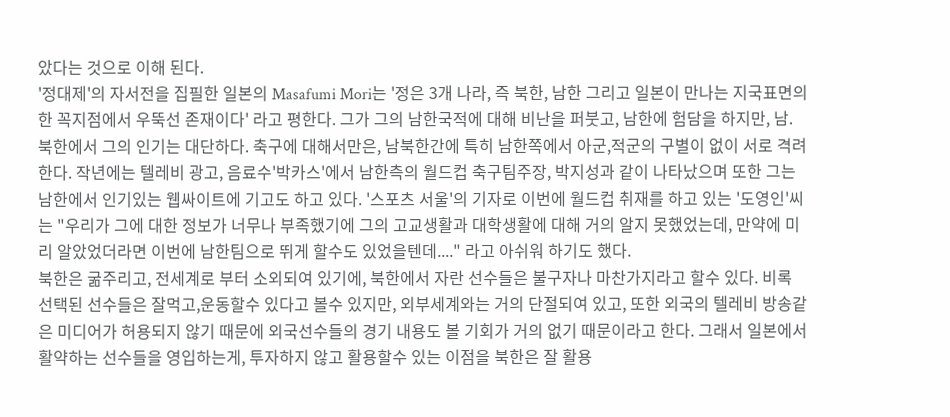았다는 것으로 이해 된다.
'정대제'의 자서전을 집필한 일본의 Masafumi Mori는 '정은 3개 나라, 즉 북한, 남한 그리고 일본이 만나는 지국표면의 한 꼭지점에서 우뚝선 존재이다' 라고 평한다. 그가 그의 남한국적에 대해 비난을 퍼붓고, 남한에 험담을 하지만, 남. 북한에서 그의 인기는 대단하다. 축구에 대해서만은, 남북한간에 특히 남한쪽에서 아군,적군의 구별이 없이 서로 격려한다. 작년에는 텔레비 광고, 음료수'박카스'에서 남한측의 월드컵 축구팀주장, 박지성과 같이 나타났으며 또한 그는 남한에서 인기있는 웹싸이트에 기고도 하고 있다. '스포츠 서울'의 기자로 이번에 월드컵 취재를 하고 있는 '도영인'씨는 "우리가 그에 대한 정보가 너무나 부족했기에 그의 고교생활과 대학생활에 대해 거의 알지 못했었는데, 만약에 미리 알았었더라면 이번에 남한팀으로 뛰게 할수도 있었을텐데...." 라고 아쉬워 하기도 했다.
북한은 굶주리고, 전세계로 부터 소외되여 있기에, 북한에서 자란 선수들은 불구자나 마찬가지라고 할수 있다. 비록 선택된 선수들은 잘먹고,운동할수 있다고 볼수 있지만, 외부세계와는 거의 단절되여 있고, 또한 외국의 텔레비 방송같은 미디어가 허용되지 않기 때문에 외국선수들의 경기 내용도 볼 기회가 거의 없기 때문이라고 한다. 그래서 일본에서 활약하는 선수들을 영입하는게, 투자하지 않고 활용할수 있는 이점을 북한은 잘 활용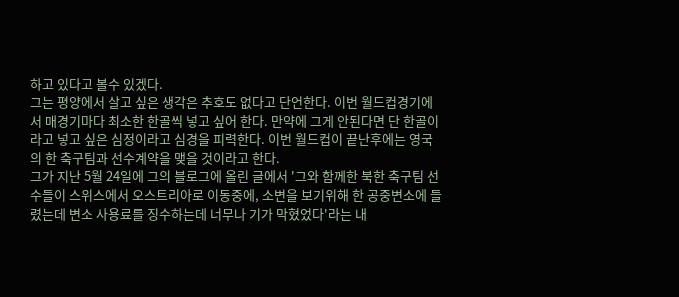하고 있다고 볼수 있겠다.
그는 평양에서 살고 싶은 생각은 추호도 없다고 단언한다. 이번 월드컵경기에서 매경기마다 최소한 한골씩 넣고 싶어 한다. 만약에 그게 안된다면 단 한골이라고 넣고 싶은 심정이라고 심경을 피력한다. 이번 월드컵이 끝난후에는 영국의 한 축구팀과 선수계약을 맺을 것이라고 한다.
그가 지난 5월 24일에 그의 블로그에 올린 글에서 '그와 함께한 북한 축구팀 선수들이 스위스에서 오스트리아로 이동중에, 소변을 보기위해 한 공중변소에 들렸는데 변소 사용료를 징수하는데 너무나 기가 막혔었다'라는 내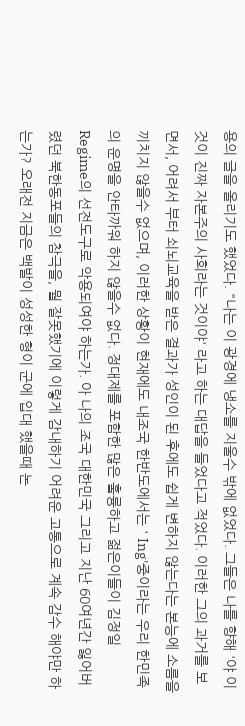용의 글을 올리기도 했었다. "나는 이 광경에 냉소를 지울수 밖에 없었다. 그들은 나를 향해 '야 이것이 진짜 자본주의 사회라는 것이야' 라고 하는 대답을 들었다고 적었다. 이러한 그의 과거를 보면서, 어려서 부터 쇠뇌교육을 받은 결과가 성인이 된 후에도 쉽게 변하지 않는다는 본능에 소름을 끼치지 않을수 없으며, 이러한 상황이 현재에도 내조국 한반도에서는 ' Ing'중이라는 우리 한민족의 운명을 안타까워 하지 않을수 없다. 정대제를 포함한 많은 훌륭하고 젊은이들이 김정일 Regime의 선전도구로 악용되여야 하는가. 아 나의 조국 대한민국 그리고 지난 60여년간 잃어버렸던 북한동포들의 참극을, 뭘 잘못했기에 이렇게 감내하기 어려운 고통으로 계속 감수 해야만 하는가? 오래전 지금은 백발이 성성한 형이 군에 입대 했을때 논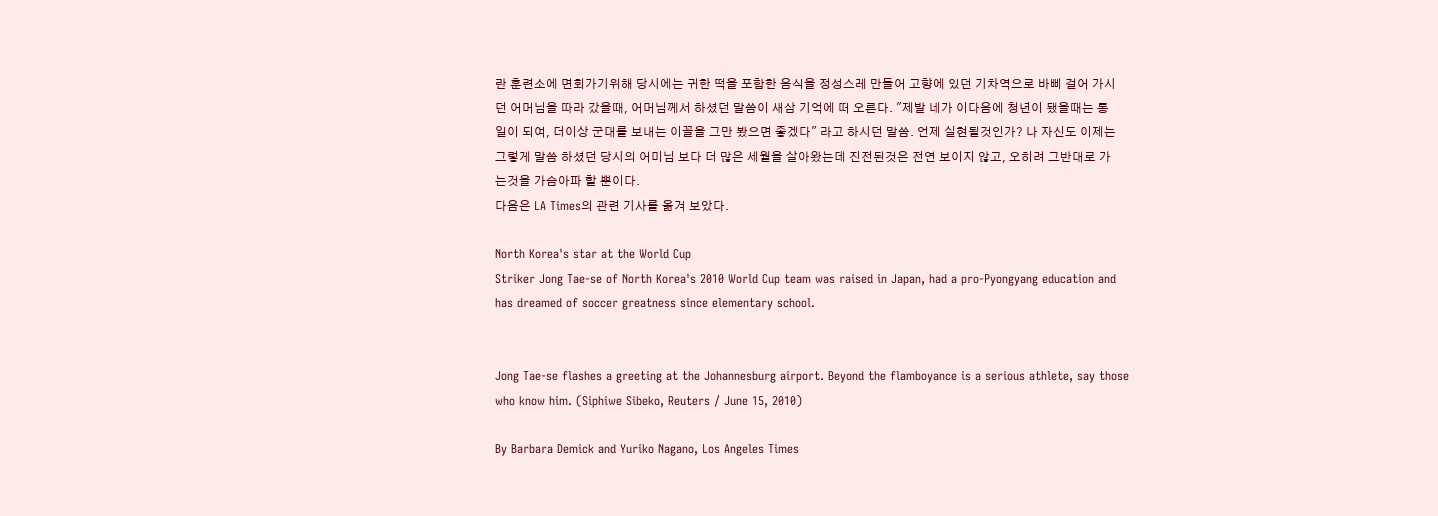란 훈련소에 면회가기위해 당시에는 귀한 떡을 포함한 음식을 정성스레 만들어 고향에 있던 기차역으로 바삐 걸어 가시던 어머님을 따라 갔을때, 어머님께서 하셨던 말씀이 새삼 기억에 떠 오른다. "제발 네가 이다음에 청년이 됐을때는 통일이 되여, 더이상 군대를 보내는 이꼴을 그만 봤으면 좋겠다" 라고 하시던 말씀. 언제 실현될것인가? 나 자신도 이제는 그렇게 말씀 하셨던 당시의 어미님 보다 더 많은 세월을 살아왔는데 진전된것은 전연 보이지 않고, 오히려 그반대로 가는것을 가슴아파 할 뿐이다.
다음은 LA Times의 관련 기사를 옮겨 보았다.

North Korea's star at the World Cup
Striker Jong Tae-se of North Korea's 2010 World Cup team was raised in Japan, had a pro-Pyongyang education and has dreamed of soccer greatness since elementary school.


Jong Tae-se flashes a greeting at the Johannesburg airport. Beyond the flamboyance is a serious athlete, say those who know him. (Siphiwe Sibeko, Reuters / June 15, 2010)

By Barbara Demick and Yuriko Nagano, Los Angeles Times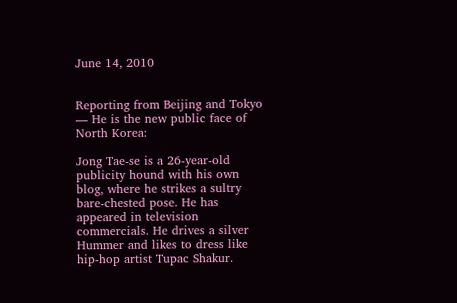June 14, 2010


Reporting from Beijing and Tokyo — He is the new public face of North Korea:

Jong Tae-se is a 26-year-old publicity hound with his own blog, where he strikes a sultry bare-chested pose. He has appeared in television commercials. He drives a silver Hummer and likes to dress like hip-hop artist Tupac Shakur.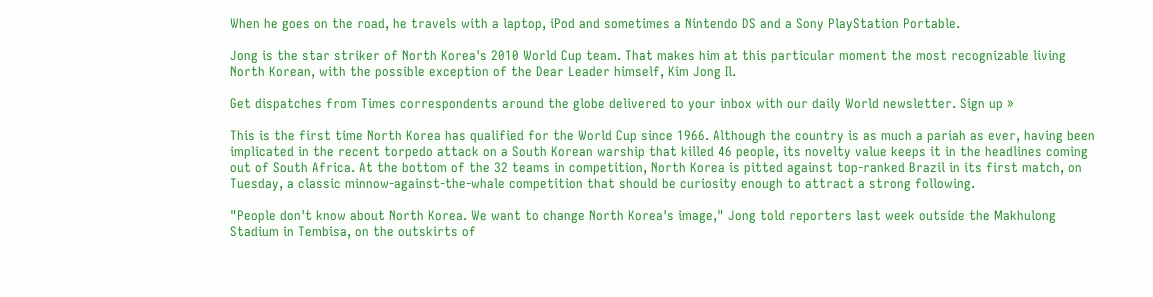When he goes on the road, he travels with a laptop, iPod and sometimes a Nintendo DS and a Sony PlayStation Portable.

Jong is the star striker of North Korea's 2010 World Cup team. That makes him at this particular moment the most recognizable living North Korean, with the possible exception of the Dear Leader himself, Kim Jong Il.

Get dispatches from Times correspondents around the globe delivered to your inbox with our daily World newsletter. Sign up »

This is the first time North Korea has qualified for the World Cup since 1966. Although the country is as much a pariah as ever, having been implicated in the recent torpedo attack on a South Korean warship that killed 46 people, its novelty value keeps it in the headlines coming out of South Africa. At the bottom of the 32 teams in competition, North Korea is pitted against top-ranked Brazil in its first match, on Tuesday, a classic minnow-against-the-whale competition that should be curiosity enough to attract a strong following.

"People don't know about North Korea. We want to change North Korea's image," Jong told reporters last week outside the Makhulong Stadium in Tembisa, on the outskirts of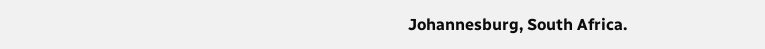Johannesburg, South Africa.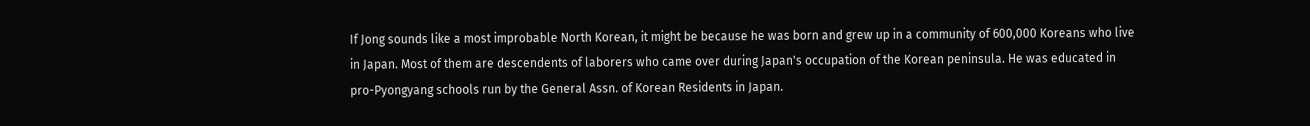If Jong sounds like a most improbable North Korean, it might be because he was born and grew up in a community of 600,000 Koreans who live in Japan. Most of them are descendents of laborers who came over during Japan's occupation of the Korean peninsula. He was educated in pro-Pyongyang schools run by the General Assn. of Korean Residents in Japan.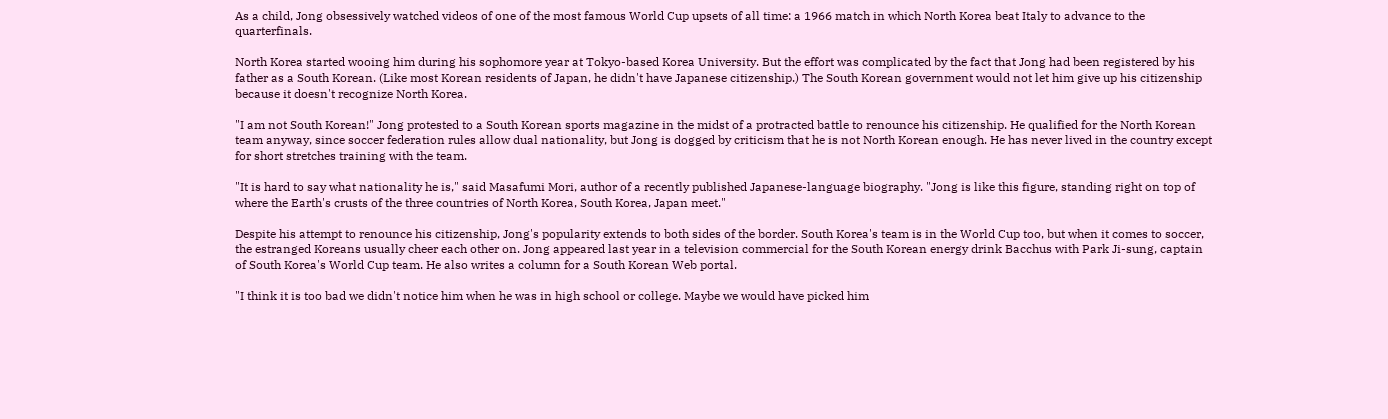As a child, Jong obsessively watched videos of one of the most famous World Cup upsets of all time: a 1966 match in which North Korea beat Italy to advance to the quarterfinals.

North Korea started wooing him during his sophomore year at Tokyo-based Korea University. But the effort was complicated by the fact that Jong had been registered by his father as a South Korean. (Like most Korean residents of Japan, he didn't have Japanese citizenship.) The South Korean government would not let him give up his citizenship because it doesn't recognize North Korea.

"I am not South Korean!" Jong protested to a South Korean sports magazine in the midst of a protracted battle to renounce his citizenship. He qualified for the North Korean team anyway, since soccer federation rules allow dual nationality, but Jong is dogged by criticism that he is not North Korean enough. He has never lived in the country except for short stretches training with the team.

"It is hard to say what nationality he is," said Masafumi Mori, author of a recently published Japanese-language biography. "Jong is like this figure, standing right on top of where the Earth's crusts of the three countries of North Korea, South Korea, Japan meet."

Despite his attempt to renounce his citizenship, Jong's popularity extends to both sides of the border. South Korea's team is in the World Cup too, but when it comes to soccer, the estranged Koreans usually cheer each other on. Jong appeared last year in a television commercial for the South Korean energy drink Bacchus with Park Ji-sung, captain of South Korea's World Cup team. He also writes a column for a South Korean Web portal.

"I think it is too bad we didn't notice him when he was in high school or college. Maybe we would have picked him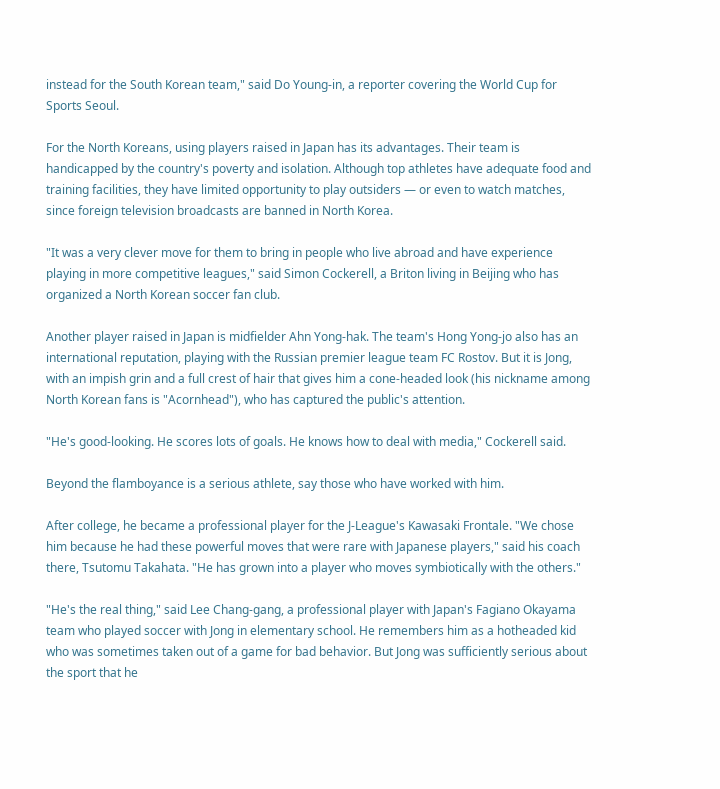instead for the South Korean team," said Do Young-in, a reporter covering the World Cup for Sports Seoul.

For the North Koreans, using players raised in Japan has its advantages. Their team is handicapped by the country's poverty and isolation. Although top athletes have adequate food and training facilities, they have limited opportunity to play outsiders — or even to watch matches, since foreign television broadcasts are banned in North Korea.

"It was a very clever move for them to bring in people who live abroad and have experience playing in more competitive leagues," said Simon Cockerell, a Briton living in Beijing who has organized a North Korean soccer fan club.

Another player raised in Japan is midfielder Ahn Yong-hak. The team's Hong Yong-jo also has an international reputation, playing with the Russian premier league team FC Rostov. But it is Jong, with an impish grin and a full crest of hair that gives him a cone-headed look (his nickname among North Korean fans is "Acornhead"), who has captured the public's attention.

"He's good-looking. He scores lots of goals. He knows how to deal with media," Cockerell said.

Beyond the flamboyance is a serious athlete, say those who have worked with him.

After college, he became a professional player for the J-League's Kawasaki Frontale. "We chose him because he had these powerful moves that were rare with Japanese players," said his coach there, Tsutomu Takahata. "He has grown into a player who moves symbiotically with the others."

"He's the real thing," said Lee Chang-gang, a professional player with Japan's Fagiano Okayama team who played soccer with Jong in elementary school. He remembers him as a hotheaded kid who was sometimes taken out of a game for bad behavior. But Jong was sufficiently serious about the sport that he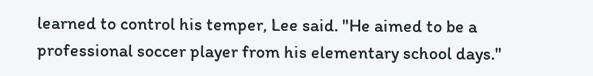learned to control his temper, Lee said. "He aimed to be a professional soccer player from his elementary school days."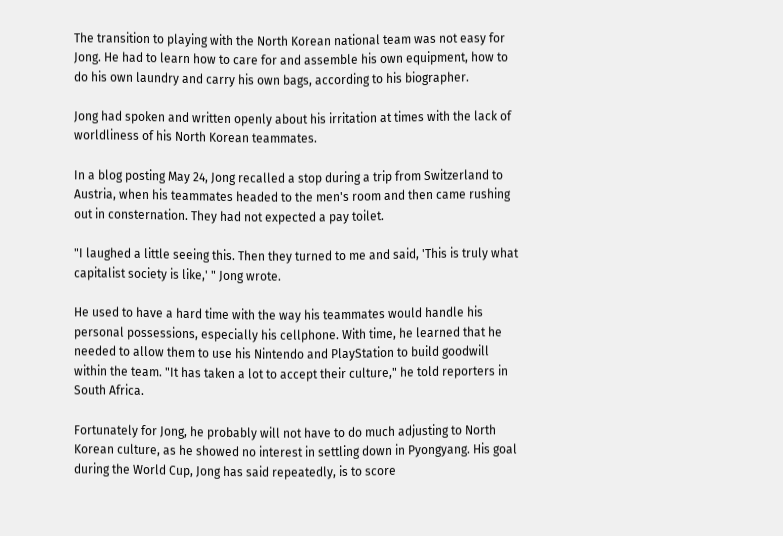The transition to playing with the North Korean national team was not easy for Jong. He had to learn how to care for and assemble his own equipment, how to do his own laundry and carry his own bags, according to his biographer.

Jong had spoken and written openly about his irritation at times with the lack of worldliness of his North Korean teammates.

In a blog posting May 24, Jong recalled a stop during a trip from Switzerland to Austria, when his teammates headed to the men's room and then came rushing out in consternation. They had not expected a pay toilet.

"I laughed a little seeing this. Then they turned to me and said, 'This is truly what capitalist society is like,' " Jong wrote.

He used to have a hard time with the way his teammates would handle his personal possessions, especially his cellphone. With time, he learned that he needed to allow them to use his Nintendo and PlayStation to build goodwill within the team. "It has taken a lot to accept their culture," he told reporters in South Africa.

Fortunately for Jong, he probably will not have to do much adjusting to North Korean culture, as he showed no interest in settling down in Pyongyang. His goal during the World Cup, Jong has said repeatedly, is to score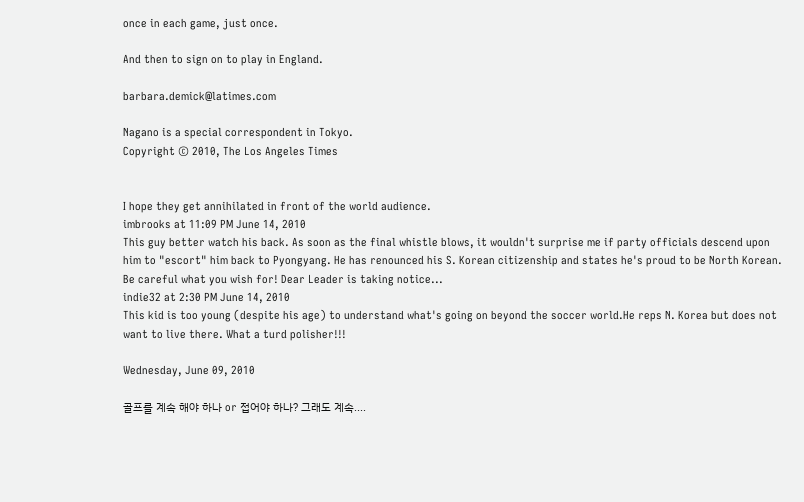once in each game, just once.

And then to sign on to play in England.

barbara.demick@latimes.com

Nagano is a special correspondent in Tokyo.
Copyright © 2010, The Los Angeles Times


I hope they get annihilated in front of the world audience.
imbrooks at 11:09 PM June 14, 2010
This guy better watch his back. As soon as the final whistle blows, it wouldn't surprise me if party officials descend upon him to "escort" him back to Pyongyang. He has renounced his S. Korean citizenship and states he's proud to be North Korean. Be careful what you wish for! Dear Leader is taking notice...
indie32 at 2:30 PM June 14, 2010
This kid is too young (despite his age) to understand what's going on beyond the soccer world.He reps N. Korea but does not want to live there. What a turd polisher!!!

Wednesday, June 09, 2010

골프를 계속 해야 하나 or 접어야 하나? 그래도 계속....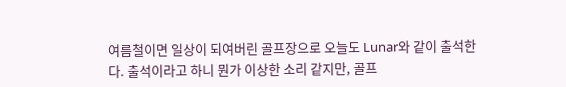여름철이면 일상이 되여버린 골프장으로 오늘도 Lunar와 같이 출석한다. 출석이라고 하니 뭔가 이상한 소리 같지만, 골프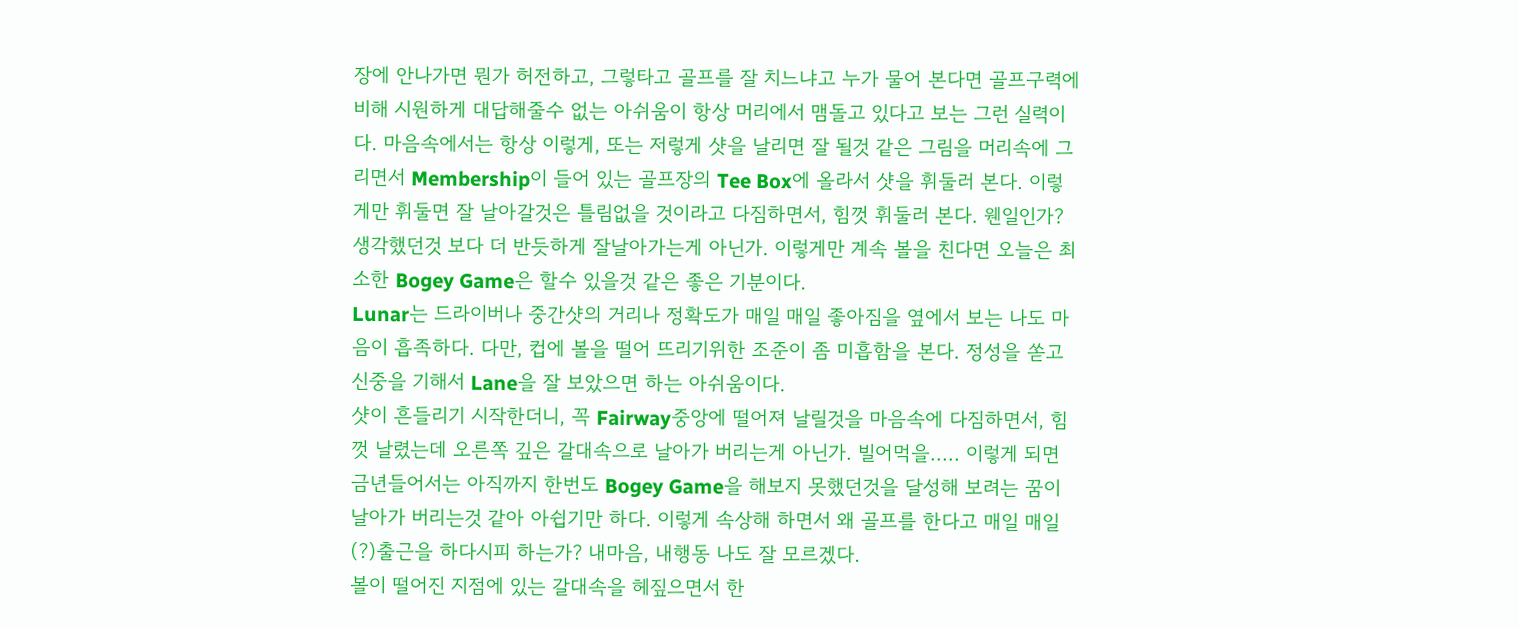장에 안나가면 뭔가 허전하고, 그렇타고 골프를 잘 치느냐고 누가 물어 본다면 골프구력에 비해 시원하게 대답해줄수 없는 아쉬움이 항상 머리에서 맴돌고 있다고 보는 그런 실력이다. 마음속에서는 항상 이렇게, 또는 저렇게 샷을 날리면 잘 될것 같은 그림을 머리속에 그리면서 Membership이 들어 있는 골프장의 Tee Box에 올라서 샷을 휘둘러 본다. 이렇게만 휘둘면 잘 날아갈것은 틀림없을 것이라고 다짐하면서, 힘껏 휘둘러 본다. 웬일인가? 생각했던것 보다 더 반듯하게 잘날아가는게 아닌가. 이렇게만 계속 볼을 친다면 오늘은 최소한 Bogey Game은 할수 있을것 같은 좋은 기분이다.
Lunar는 드라이버나 중간샷의 거리나 정확도가 매일 매일 좋아짐을 옆에서 보는 나도 마음이 흡족하다. 다만, 컵에 볼을 떨어 뜨리기위한 조준이 좀 미흡함을 본다. 정성을 쏟고 신중을 기해서 Lane을 잘 보았으면 하는 아쉬움이다.
샷이 흔들리기 시작한더니, 꼭 Fairway중앙에 떨어져 날릴것을 마음속에 다짐하면서, 힘껏 날렸는데 오른쪽 깊은 갈대속으로 날아가 버리는게 아닌가. 빌어먹을..... 이렇게 되면 금년들어서는 아직까지 한번도 Bogey Game을 해보지 못했던것을 달성해 보려는 꿈이 날아가 버리는것 같아 아쉽기만 하다. 이렇게 속상해 하면서 왜 골프를 한다고 매일 매일(?)출근을 하다시피 하는가? 내마음, 내행동 나도 잘 모르겠다.
볼이 떨어진 지점에 있는 갈대속을 헤짚으면서 한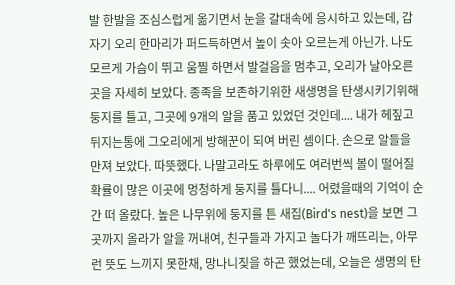발 한발을 조심스럽게 옮기면서 눈을 갈대속에 응시하고 있는데, 갑자기 오리 한마리가 퍼드득하면서 높이 솟아 오르는게 아닌가. 나도 모르게 가슴이 뛰고 움찔 하면서 발걸음을 멈추고, 오리가 날아오른곳을 자세히 보았다. 종족을 보존하기위한 새생명을 탄생시키기위해 둥지를 틀고, 그곳에 9개의 알을 품고 있었던 것인데.... 내가 헤짚고 뒤지는통에 그오리에게 방해꾼이 되여 버린 셈이다. 손으로 알들을 만져 보았다. 따뜻했다. 나말고라도 하루에도 여러번씩 볼이 떨어질 확률이 많은 이곳에 멍청하게 둥지를 틀다니.... 어렸을때의 기억이 순간 떠 올랐다. 높은 나무위에 둥지를 튼 새집(Bird's nest)을 보면 그곳까지 올라가 알을 꺼내여, 친구들과 가지고 놀다가 깨뜨리는, 아무런 뜻도 느끼지 못한채, 망나니짖을 하곤 했었는데, 오늘은 생명의 탄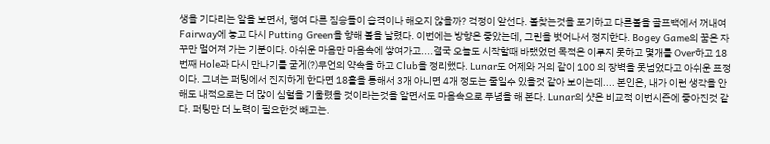생을 기다리는 알을 보면서, 행여 다른 짐승들이 습격이나 해오지 않을까? 걱정이 앞선다. 볼찾는것을 포기하고 다른볼을 골프백에서 꺼내여 Fairway에 놓고 다시 Putting Green을 향해 볼을 날렸다. 이번에는 방향은 좋았는데, 그린을 벗어나서 정지한다. Bogey Game의 꿈은 자꾸만 멀어져 가는 기분이다. 아쉬운 마음만 마음속에 쌓여가고....결국 오늘도 시작할때 바랬었던 목적은 이루지 못하고 몇개를 Over하고 18번째 Hole과 다시 만나기를 굳게(?)무언의 약속을 하고 Club을 정리했다. Lunar도 어제와 거의 같이 100 의 장벽을 못넘었다고 아쉬운 표정이다. 그녀는 퍼팅에서 진지하게 한다면 18홀을 통해서 3개 아니면 4개 정도는 줄일수 있을것 같아 보이는데.... 본인은, 내가 이런 생각을 안해도 내적으로는 더 많이 심혈을 기울렸을 것이라는것을 알면서도 마음속으로 푸념을 해 본다. Lunar의 샷은 비교적 이번시즌에 좋아진것 같다. 퍼팅만 더 노력이 필요한것 빼고는.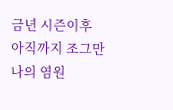금년 시즌이후 아직까지 조그만 나의 염원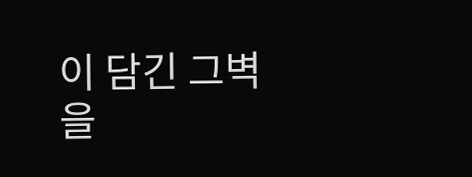이 담긴 그벽을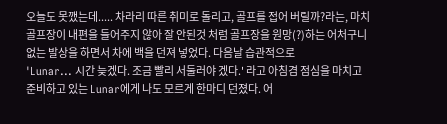오늘도 못깼는데..... 차라리 따른 취미로 돌리고, 골프를 접어 버릴까?라는, 마치 골프장이 내편을 들어주지 않아 잘 안된것 처럼 골프장을 원망(?)하는 어처구니 없는 발상을 하면서 차에 백을 던져 넣었다. 다음날 습관적으로
'Lunar... 시간 늦겠다. 조금 빨리 서둘러야 겠다.' 라고 아침겸 점심을 마치고 준비하고 있는 Lunar에게 나도 모르게 한마디 던졌다. 어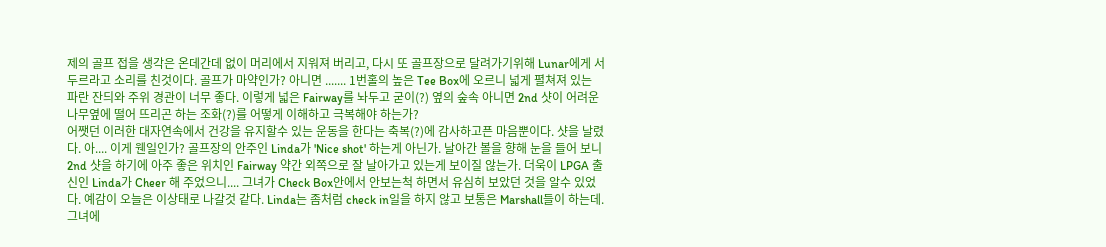제의 골프 접을 생각은 온데간데 없이 머리에서 지워져 버리고, 다시 또 골프장으로 달려가기위해 Lunar에게 서두르라고 소리를 친것이다. 골프가 마약인가? 아니면 ....... 1번홀의 높은 Tee Box에 오르니 넓게 펼쳐져 있는 파란 잔듸와 주위 경관이 너무 좋다. 이렇게 넓은 Fairway를 놔두고 굳이(?) 옆의 숲속 아니면 2nd 샷이 어려운 나무옆에 떨어 뜨리곤 하는 조화(?)를 어떻게 이해하고 극복해야 하는가?
어쨋던 이러한 대자연속에서 건강을 유지할수 있는 운동을 한다는 축복(?)에 감사하고픈 마음뿐이다. 샷을 날렸다. 아.... 이게 웬일인가? 골프장의 안주인 Linda가 'Nice shot' 하는게 아닌가. 날아간 볼을 향해 눈을 들어 보니 2nd 샷을 하기에 아주 좋은 위치인 Fairway 약간 외쪽으로 잘 날아가고 있는게 보이질 않는가. 더욱이 LPGA 출신인 Linda가 Cheer 해 주었으니.... 그녀가 Check Box안에서 안보는척 하면서 유심히 보았던 것을 알수 있었다. 예감이 오늘은 이상태로 나갈것 같다. Linda는 좀처럼 check in일을 하지 않고 보통은 Marshall들이 하는데. 그녀에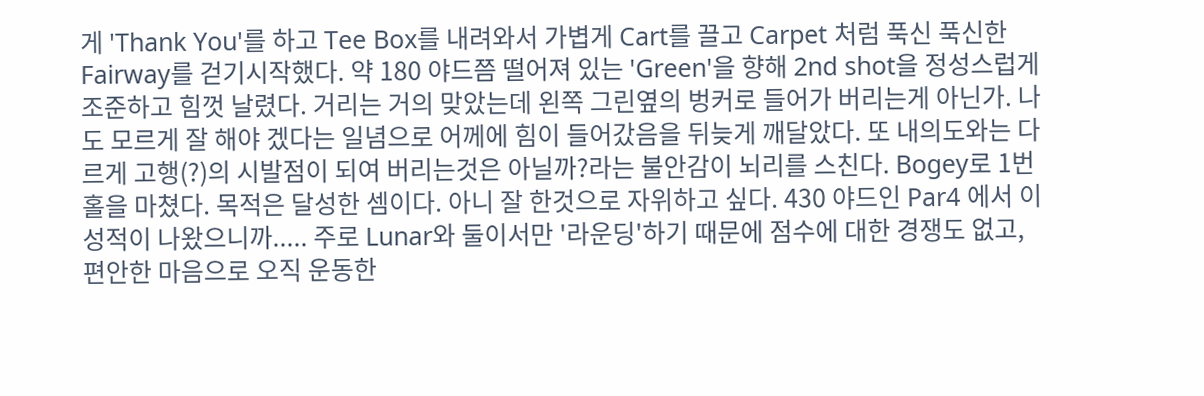게 'Thank You'를 하고 Tee Box를 내려와서 가볍게 Cart를 끌고 Carpet 처럼 푹신 푹신한 Fairway를 걷기시작했다. 약 180 야드쯤 떨어져 있는 'Green'을 향해 2nd shot을 정성스럽게 조준하고 힘껏 날렸다. 거리는 거의 맞았는데 왼쪽 그린옆의 벙커로 들어가 버리는게 아닌가. 나도 모르게 잘 해야 겠다는 일념으로 어께에 힘이 들어갔음을 뒤늦게 깨달았다. 또 내의도와는 다르게 고행(?)의 시발점이 되여 버리는것은 아닐까?라는 불안감이 뇌리를 스친다. Bogey로 1번홀을 마쳤다. 목적은 달성한 셈이다. 아니 잘 한것으로 자위하고 싶다. 430 야드인 Par4 에서 이성적이 나왔으니까..... 주로 Lunar와 둘이서만 '라운딩'하기 때문에 점수에 대한 경쟁도 없고, 편안한 마음으로 오직 운동한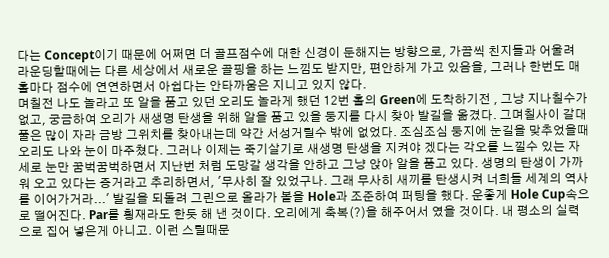다는 Concept이기 때문에 어쩌면 더 골프점수에 대한 신경이 둔해지는 방향으로, 가끔씩 친지들과 어울려 라운딩할때에는 다른 세상에서 새로운 골핑을 하는 느낌도 받지만, 편안하게 가고 있음을, 그러나 한번도 매홀마다 점수에 연연하면서 아쉽다는 안타까움은 지니고 있지 않다.
며칠전 나도 놀라고 또 알을 품고 있던 오리도 놀라게 했던 12번 홀의 Green에 도착하기전 , 그냥 지나칠수가 없고, 궁금하여 오리가 새생명 탄생을 위해 알을 품고 있을 둥지를 다시 찾아 발길을 옮겼다. 그며칠사이 갈대풀은 많이 자라 금방 그위치를 찾아내는데 약간 서성거릴수 밖에 없었다. 조심조심 둥지에 눈길을 맞추었을때 오리도 나와 눈이 마주쳤다. 그러나 이제는 죽기살기로 새생명 탄생을 지켜야 겠다는 각오를 느낄수 있는 자세로 눈만 꿈벅꿈벅하면서 지난번 처럼 도망갈 생각을 안하고 그냥 앉아 알을 품고 있다. 생명의 탄생이 가까워 오고 있다는 증거라고 추리하면서, '무사히 잘 있었구나. 그래 무사히 새끼를 탄생시켜 너희들 세계의 역사를 이어가거라...' 발길을 되돌려 그린으로 올라가 볼을 Hole과 조준하여 퍼팅을 했다. 운좋게 Hole Cup속으로 떨어진다. Par를 횡재라도 한듯 해 낸 것이다. 오리에게 축복(?)을 해주어서 였을 것이다. 내 평소의 실력으로 집어 넣은게 아니고. 이런 스릴때문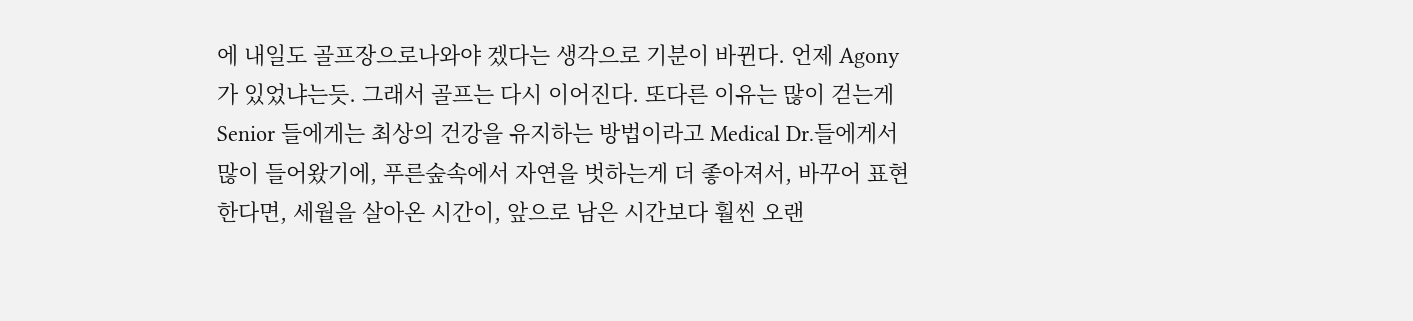에 내일도 골프장으로나와야 겠다는 생각으로 기분이 바뀐다. 언제 Agony가 있었냐는듯. 그래서 골프는 다시 이어진다. 또다른 이유는 많이 걷는게 Senior 들에게는 최상의 건강을 유지하는 방법이라고 Medical Dr.들에게서 많이 들어왔기에, 푸른숲속에서 자연을 벗하는게 더 좋아져서, 바꾸어 표현한다면, 세월을 살아온 시간이, 앞으로 남은 시간보다 훨씬 오랜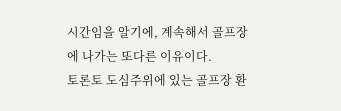시간임을 알기에, 계속해서 골프장에 나가는 또다른 이유이다.
토론토 도심주위에 있는 골프장 환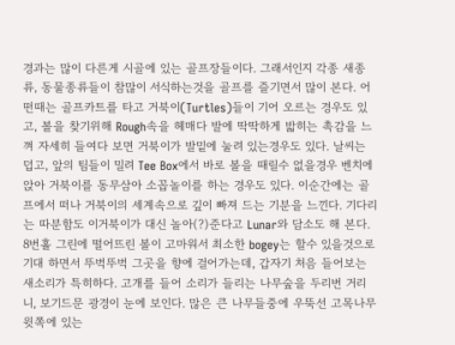경과는 많이 다른게 시골에 있는 골프장들이다. 그래서인지 각종 새종류, 동물종류들이 참많이 서식하는것을 골프를 즐기면서 많이 본다. 어떤때는 골프카트를 타고 거북이(Turtles)들이 기어 오르는 경우도 있고, 볼을 찾기위해 Rough속을 헤매다 발에 딱딱하게 밟히는 촉감을 느껴 자세히 들여다 보면 거북이가 발밑에 눌려 있는경우도 있다. 날씨는 덥고, 앞의 팀들이 밀려 Tee Box에서 바로 볼을 때릴수 없을경우 벤치에 앉아 거북이를 동무삼아 소꼽놀이를 하는 경우도 있다. 이순간에는 골프에서 떠나 거북이의 세계속으로 깊이 빠져 드는 기분을 느낀다. 기다리는 따분함도 이거북이가 대신 놀아(?)준다고 Lunar와 담소도 해 본다.
8번홀 그린에 떨어뜨린 볼이 고마워서 최소한 bogey는 할수 있을것으로 기대 하면서 뚜벅뚜벅 그곳을 향에 걸어가는데, 갑자기 처음 들어보는 새소리가 특히하다. 고개를 들어 소리가 들리는 나무숲을 두리번 거리니, 보기드문 광경이 눈에 보인다. 많은 큰 나무들중에 우뚝선 고목나무 윗쪽에 있는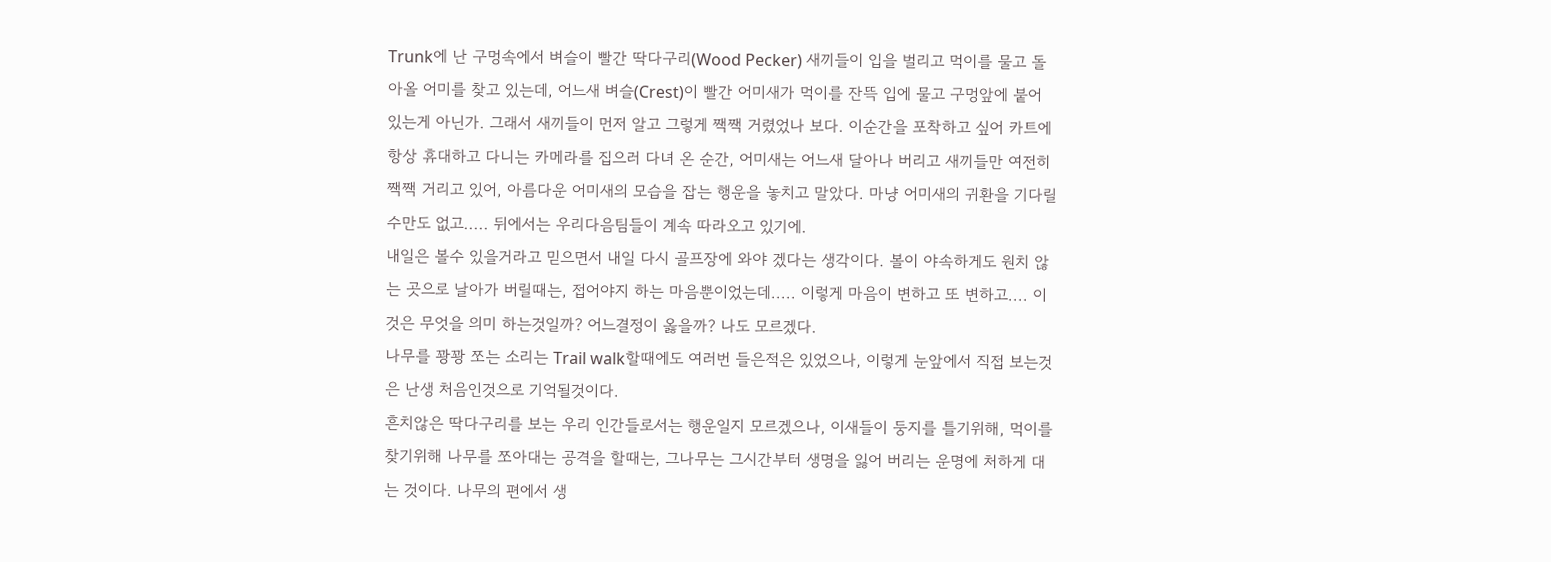Trunk에 난 구멍속에서 벼슬이 빨간 딱다구리(Wood Pecker) 새끼들이 입을 벌리고 먹이를 물고 돌아올 어미를 찾고 있는데, 어느새 벼슬(Crest)이 빨간 어미새가 먹이를 잔뜩 입에 물고 구멍앞에 붙어 있는게 아닌가. 그래서 새끼들이 먼저 알고 그렇게 짹짹 거렸었나 보다. 이순간을 포착하고 싶어 카트에 항상 휴대하고 다니는 카메라를 집으러 다녀 온 순간, 어미새는 어느새 달아나 버리고 새끼들만 여전히 짹짹 거리고 있어, 아름다운 어미새의 모습을 잡는 행운을 놓치고 말았다. 마냥 어미새의 귀환을 기다릴수만도 없고..... 뒤에서는 우리다음팀들이 계속 따라오고 있기에.
내일은 볼수 있을거라고 믿으면서 내일 다시 골프장에 와야 겠다는 생각이다. 볼이 야속하게도 원치 않는 곳으로 날아가 버릴때는, 접어야지 하는 마음뿐이었는데..... 이렇게 마음이 변하고 또 변하고.... 이것은 무엇을 의미 하는것일까? 어느결정이 옳을까? 나도 모르겠다.
나무를 꽝꽝 쪼는 소리는 Trail walk할때에도 여러번 들은적은 있었으나, 이렇게 눈앞에서 직접 보는것은 난생 처음인것으로 기억될것이다.
흔치않은 딱다구리를 보는 우리 인간들로서는 행운일지 모르겠으나, 이새들이 둥지를 틀기위해, 먹이를 찾기위해 나무를 쪼아대는 공격을 할때는, 그나무는 그시간부터 생명을 잃어 버리는 운명에 처하게 대는 것이다. 나무의 편에서 생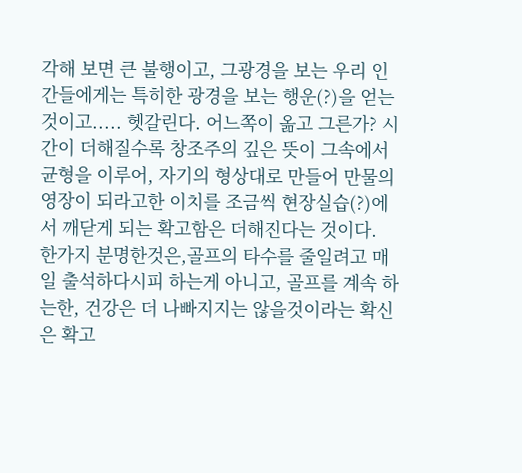각해 보면 큰 불행이고, 그광경을 보는 우리 인간들에게는 특히한 광경을 보는 행운(?)을 얻는것이고..... 헷갈린다. 어느쪽이 옮고 그른가? 시간이 더해질수록 창조주의 깊은 뜻이 그속에서 균형을 이루어, 자기의 형상대로 만들어 만물의 영장이 되라고한 이치를 조금씩 현장실습(?)에서 깨닫게 되는 확고함은 더해진다는 것이다.
한가지 분명한것은,골프의 타수를 줄일려고 매일 출석하다시피 하는게 아니고, 골프를 계속 하는한, 건강은 더 나빠지지는 않을것이라는 확신은 확고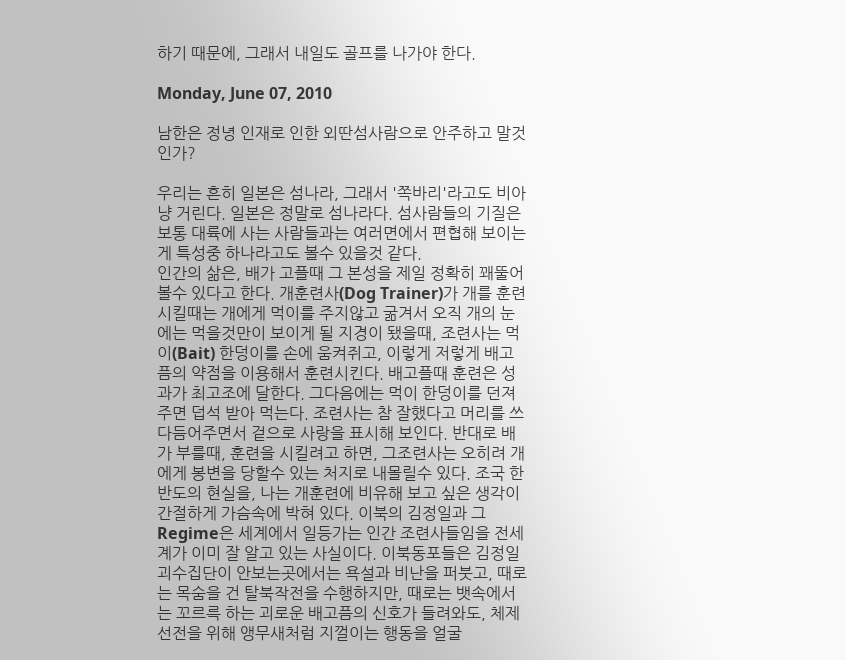하기 때문에, 그래서 내일도 골프를 나가야 한다.

Monday, June 07, 2010

남한은 정녕 인재로 인한 외딴섬사람으로 안주하고 말것인가?

우리는 흔히 일본은 섬나라, 그래서 '쪽바리'라고도 비아냥 거린다. 일본은 정말로 섬나라다. 섬사람들의 기질은 보통 대륙에 사는 사람들과는 여러면에서 편협해 보이는게 특성중 하나라고도 볼수 있을것 같다.
인간의 삶은, 배가 고플때 그 본성을 제일 정확히 꽤뚤어 볼수 있다고 한다. 개훈련사(Dog Trainer)가 개를 훈련 시킬때는 개에게 먹이를 주지않고 굶겨서 오직 개의 눈에는 먹을것만이 보이게 될 지경이 됐을때, 조련사는 먹이(Bait) 한덩이를 손에 움켜쥐고, 이렇게 저렇게 배고픔의 약점을 이용해서 훈련시킨다. 배고플때 훈련은 성과가 최고조에 달한다. 그다음에는 먹이 한덩이를 던져주면 덥석 받아 먹는다. 조련사는 참 잘했다고 머리를 쓰다듬어주면서 겉으로 사랑을 표시해 보인다. 반대로 배가 부를때, 훈련을 시킬려고 하면, 그조련사는 오히려 개에게 봉변을 당할수 있는 처지로 내몰릴수 있다. 조국 한반도의 현실을, 나는 개훈련에 비유해 보고 싶은 생각이 간절하게 가슴속에 박혀 있다. 이북의 김정일과 그Regime은 세계에서 일등가는 인간 조련사들임을 전세계가 이미 잘 알고 있는 사실이다. 이북동포들은 김정일 괴수집단이 안보는곳에서는 욕설과 비난을 퍼붓고, 때로는 목숨을 건 탈북작전을 수행하지만, 때로는 뱃속에서는 꼬르륵 하는 괴로운 배고픔의 신호가 들려와도, 체제 선전을 위해 앵무새처럼 지껄이는 행동을 얼굴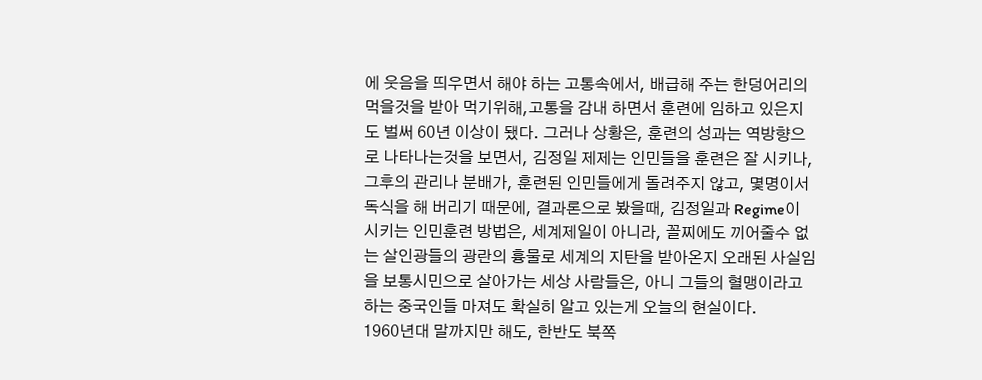에 웃음을 띄우면서 해야 하는 고통속에서, 배급해 주는 한덩어리의 먹을것을 받아 먹기위해,고통을 감내 하면서 훈련에 임하고 있은지도 벌써 60년 이상이 됐다. 그러나 상황은, 훈련의 성과는 역방향으로 나타나는것을 보면서, 김정일 제제는 인민들을 훈련은 잘 시키나, 그후의 관리나 분배가, 훈련된 인민들에게 돌려주지 않고, 몇명이서 독식을 해 버리기 때문에, 결과론으로 봤을때, 김정일과 Regime이 시키는 인민훈련 방법은, 세계제일이 아니라, 꼴찌에도 끼어줄수 없는 살인광들의 광란의 흉물로 세계의 지탄을 받아온지 오래된 사실임을 보통시민으로 살아가는 세상 사람들은, 아니 그들의 혈맹이라고 하는 중국인들 마져도 확실히 알고 있는게 오늘의 현실이다.
1960년대 말까지만 해도, 한반도 북쪽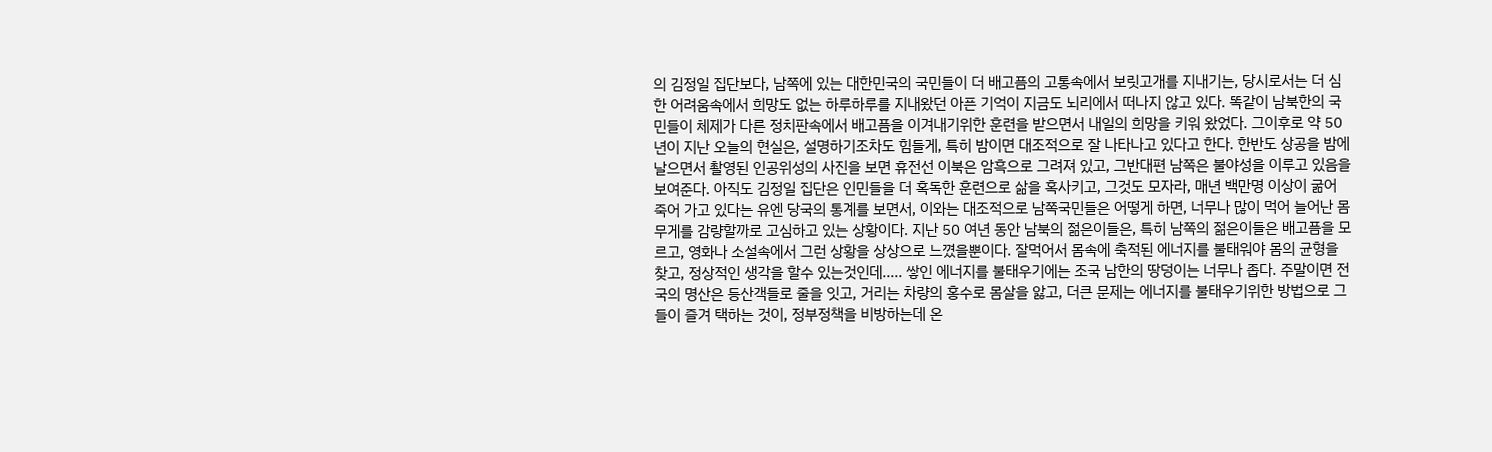의 김정일 집단보다, 남쪽에 있는 대한민국의 국민들이 더 배고픔의 고통속에서 보릿고개를 지내기는, 당시로서는 더 심한 어려움속에서 희망도 없는 하루하루를 지내왔던 아픈 기억이 지금도 뇌리에서 떠나지 않고 있다. 똑같이 남북한의 국민들이 체제가 다른 정치판속에서 배고픔을 이겨내기위한 훈련을 받으면서 내일의 희망을 키워 왔었다. 그이후로 약 50년이 지난 오늘의 현실은, 설명하기조차도 힘들게, 특히 밤이면 대조적으로 잘 나타나고 있다고 한다. 한반도 상공을 밤에 날으면서 촬영된 인공위성의 사진을 보면 휴전선 이북은 암흑으로 그려져 있고, 그반대편 남쪽은 불야성을 이루고 있음을 보여준다. 아직도 김정일 집단은 인민들을 더 혹독한 훈련으로 삶을 혹사키고, 그것도 모자라, 매년 백만명 이상이 굶어 죽어 가고 있다는 유엔 당국의 통계를 보면서, 이와는 대조적으로 남쪽국민들은 어떻게 하면, 너무나 많이 먹어 늘어난 몸무게를 감량할까로 고심하고 있는 상황이다. 지난 50 여년 동안 남북의 젊은이들은, 특히 남쪽의 젊은이들은 배고픔을 모르고, 영화나 소설속에서 그런 상황을 상상으로 느꼈을뿐이다. 잘먹어서 몸속에 축적된 에너지를 불태워야 몸의 균형을 찾고, 정상적인 생각을 할수 있는것인데..... 쌓인 에너지를 불태우기에는 조국 남한의 땅덩이는 너무나 좁다. 주말이면 전국의 명산은 등산객들로 줄을 잇고, 거리는 차량의 홍수로 몸살을 앓고, 더큰 문제는 에너지를 불태우기위한 방법으로 그들이 즐겨 택하는 것이, 정부정책을 비방하는데 온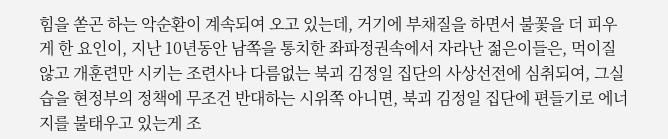힘을 쏟곤 하는 악순환이 계속되여 오고 있는데, 거기에 부채질을 하면서 불꽃을 더 피우게 한 요인이, 지난 10년동안 남쪽을 통치한 좌파정권속에서 자라난 젊은이들은, 먹이질않고 개훈련만 시키는 조련사나 다름없는 북괴 김정일 집단의 사상선전에 심취되여, 그실습을 현정부의 정책에 무조건 반대하는 시위쪽 아니면, 북괴 김정일 집단에 편들기로 에너지를 불태우고 있는게 조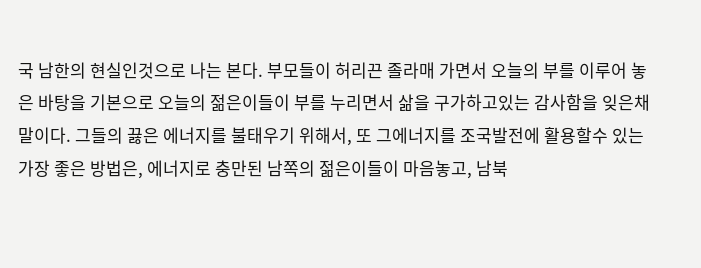국 남한의 현실인것으로 나는 본다. 부모들이 허리끈 졸라매 가면서 오늘의 부를 이루어 놓은 바탕을 기본으로 오늘의 젊은이들이 부를 누리면서 삶을 구가하고있는 감사함을 잊은채 말이다. 그들의 끓은 에너지를 불태우기 위해서, 또 그에너지를 조국발전에 활용할수 있는 가장 좋은 방법은, 에너지로 충만된 남쪽의 젊은이들이 마음놓고, 남북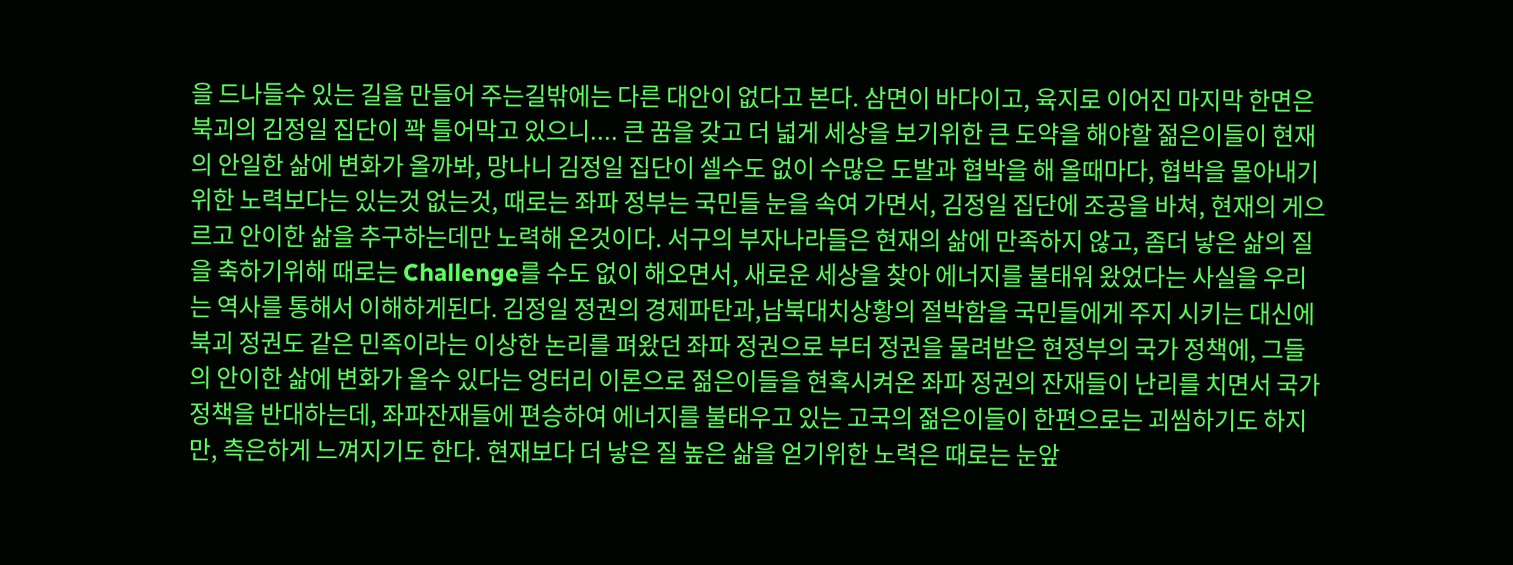을 드나들수 있는 길을 만들어 주는길밖에는 다른 대안이 없다고 본다. 삼면이 바다이고, 육지로 이어진 마지막 한면은 북괴의 김정일 집단이 꽉 틀어막고 있으니.... 큰 꿈을 갖고 더 넓게 세상을 보기위한 큰 도약을 해야할 젊은이들이 현재의 안일한 삶에 변화가 올까봐, 망나니 김정일 집단이 셀수도 없이 수많은 도발과 협박을 해 올때마다, 협박을 몰아내기위한 노력보다는 있는것 없는것, 때로는 좌파 정부는 국민들 눈을 속여 가면서, 김정일 집단에 조공을 바쳐, 현재의 게으르고 안이한 삶을 추구하는데만 노력해 온것이다. 서구의 부자나라들은 현재의 삶에 만족하지 않고, 좀더 낳은 삶의 질을 축하기위해 때로는 Challenge를 수도 없이 해오면서, 새로운 세상을 찾아 에너지를 불태워 왔었다는 사실을 우리는 역사를 통해서 이해하게된다. 김정일 정권의 경제파탄과,남북대치상황의 절박함을 국민들에게 주지 시키는 대신에 북괴 정권도 같은 민족이라는 이상한 논리를 펴왔던 좌파 정권으로 부터 정권을 물려받은 현정부의 국가 정책에, 그들의 안이한 삶에 변화가 올수 있다는 엉터리 이론으로 젊은이들을 현혹시켜온 좌파 정권의 잔재들이 난리를 치면서 국가 정책을 반대하는데, 좌파잔재들에 편승하여 에너지를 불태우고 있는 고국의 젊은이들이 한편으로는 괴씸하기도 하지만, 측은하게 느껴지기도 한다. 현재보다 더 낳은 질 높은 삶을 얻기위한 노력은 때로는 눈앞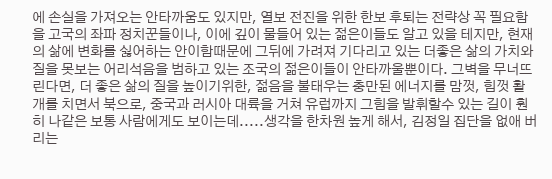에 손실을 가져오는 안타까움도 있지만, 열보 전진을 위한 한보 후퇴는 전략상 꼭 필요함을 고국의 좌파 정치꾼들이나, 이에 깊이 물들어 있는 젊은이들도 알고 있을 테지만, 현재의 삶에 변화를 싫어하는 안이함때문에 그뒤에 가려져 기다리고 있는 더좋은 삶의 가치와 질을 못보는 어리석음을 범하고 있는 조국의 젊은이들이 안타까울뿐이다. 그벽을 무너뜨린다면, 더 좋은 삶의 질을 높이기위한, 젊음을 불태우는 충만된 에너지를 맘껏, 힘껏 활개를 치면서 북으로, 중국과 러시아 대륙을 거쳐 유럽까지 그힘을 발휘할수 있는 길이 훤히 나같은 보통 사람에게도 보이는데.....생각을 한차원 높게 해서, 김정일 집단을 없애 버리는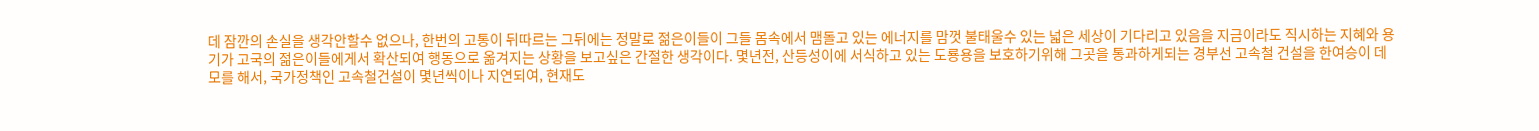데 잠깐의 손실을 생각안할수 없으나, 한번의 고통이 뒤따르는 그뒤에는 정말로 젊은이들이 그들 몸속에서 맴돌고 있는 에너지를 맘껏 불태울수 있는 넓은 세상이 기다리고 있음을 지금이라도 직시하는 지혜와 용기가 고국의 젊은이들에게서 확산되여 행동으로 옮겨지는 상황을 보고싶은 간절한 생각이다. 몇년전, 산등성이에 서식하고 있는 도룡용을 보호하기위해 그곳을 통과하게되는 경부선 고속철 건설을 한여승이 데모를 해서, 국가정책인 고속철건설이 몇년씩이나 지연되여, 현재도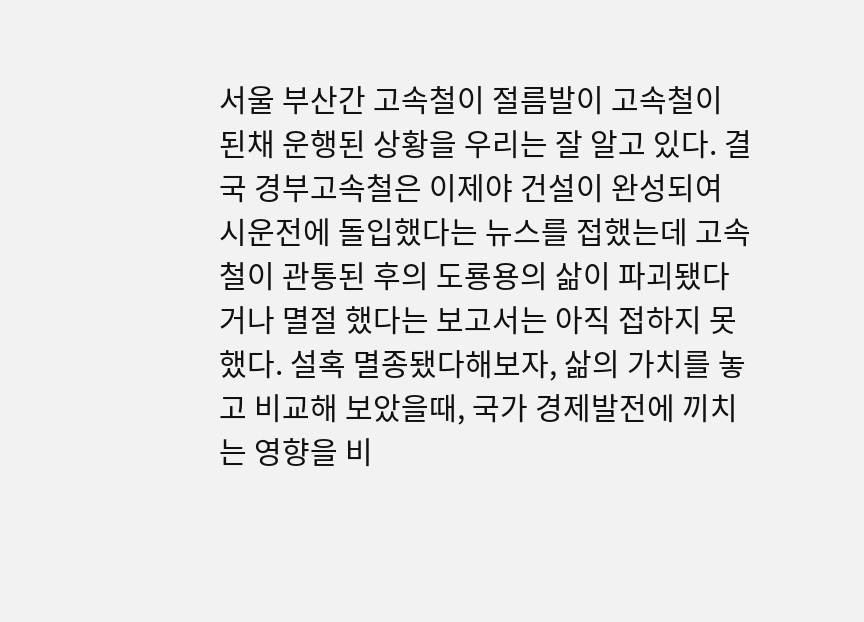서울 부산간 고속철이 절름발이 고속철이 된채 운행된 상황을 우리는 잘 알고 있다. 결국 경부고속철은 이제야 건설이 완성되여 시운전에 돌입했다는 뉴스를 접했는데 고속철이 관통된 후의 도룡용의 삶이 파괴됐다거나 멸절 했다는 보고서는 아직 접하지 못했다. 설혹 멸종됐다해보자, 삶의 가치를 놓고 비교해 보았을때, 국가 경제발전에 끼치는 영향을 비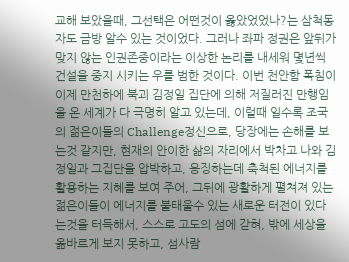교해 보았을때, 그선택은 어떤것이 옳았었었나?는 삼척동자도 금방 알수 있는 것이었다. 그러나 좌파 정권은 앞뒤가 맞지 않는 인권존중이라는 이상한 논리를 내세워 몇년씩 건설을 중지 시키는 우를 범한 것이다. 이번 천안함 폭침이 이제 만천하에 북괴 김정일 집단에 의해 저질러진 만행임을 온 세계가 다 극명히 알고 있는데, 이럴때 일수록 조국의 젊은이들의 Challenge정신으로, 당장에는 손해를 보는것 같지만, 현재의 안이한 삶의 자리에서 박차고 나와 김정일과 그집단을 압박하고, 응징하는데 축척된 에너지를 활용하는 지혜를 보여 주어, 그뒤에 광활하게 펼쳐져 있는 젊은이들이 에너지를 불태울수 있는 새로운 터전이 있다는것을 터득해서, 스스로 고도의 섬에 갇혀, 밖에 세상을 옮바르게 보지 못하고, 섬사람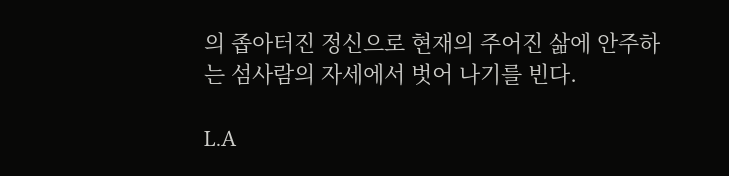의 좁아터진 정신으로 현재의 주어진 삶에 안주하는 섬사람의 자세에서 벗어 나기를 빈다.

L.A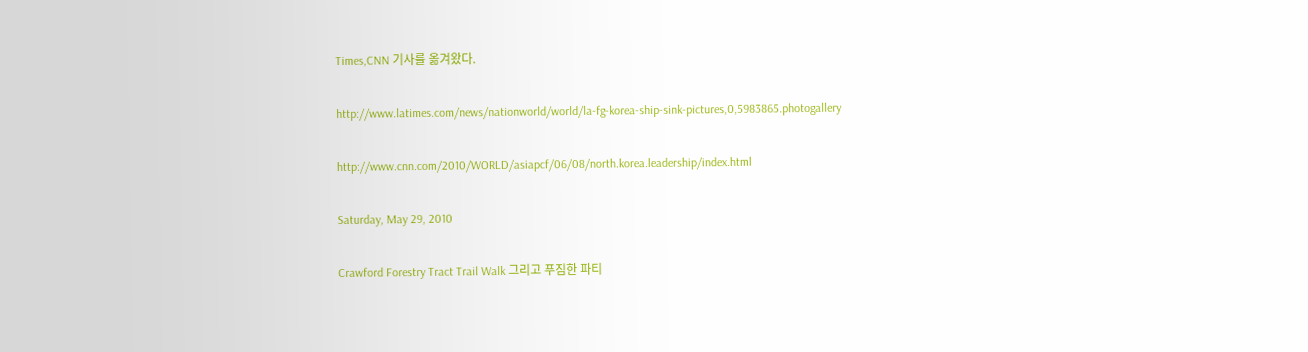Times,CNN 기사를 옮겨왔다.

http://www.latimes.com/news/nationworld/world/la-fg-korea-ship-sink-pictures,0,5983865.photogallery

http://www.cnn.com/2010/WORLD/asiapcf/06/08/north.korea.leadership/index.html

Saturday, May 29, 2010

Crawford Forestry Tract Trail Walk 그리고 푸짐한 파티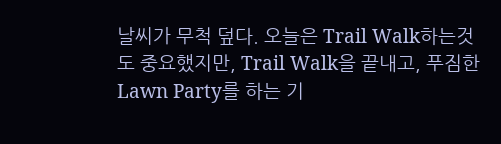날씨가 무척 덮다. 오늘은 Trail Walk하는것도 중요했지만, Trail Walk을 끝내고, 푸짐한 Lawn Party를 하는 기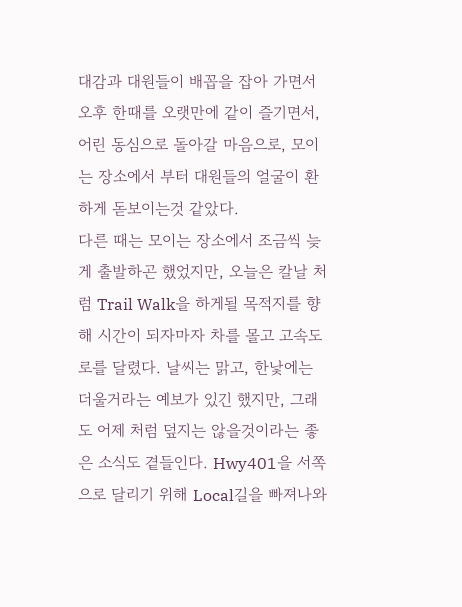대감과 대원들이 배꼽을 잡아 가면서 오후 한때를 오랫만에 같이 즐기면서, 어린 동심으로 돌아갈 마음으로, 모이는 장소에서 부터 대원들의 얼굴이 환하게 돋보이는것 같았다.
다른 때는 모이는 장소에서 조금씩 늦게 출발하곤 했었지만, 오늘은 칼날 처럼 Trail Walk을 하게될 목적지를 향해 시간이 되자마자 차를 몰고 고속도로를 달렸다. 날씨는 맑고, 한낯에는 더울거라는 예보가 있긴 했지만, 그래도 어제 처럼 덮지는 않을것이라는 좋은 소식도 곁들인다. Hwy401을 서쪽으로 달리기 위해 Local길을 빠져나와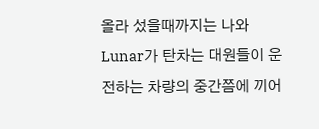올라 섰을때까지는 나와 Lunar가 탄차는 대원들이 운전하는 차량의 중간쯤에 끼어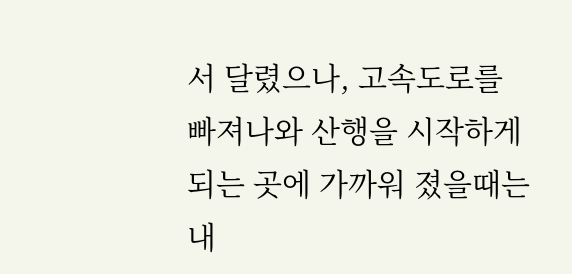서 달렸으나, 고속도로를 빠져나와 산행을 시작하게 되는 곳에 가까워 졌을때는 내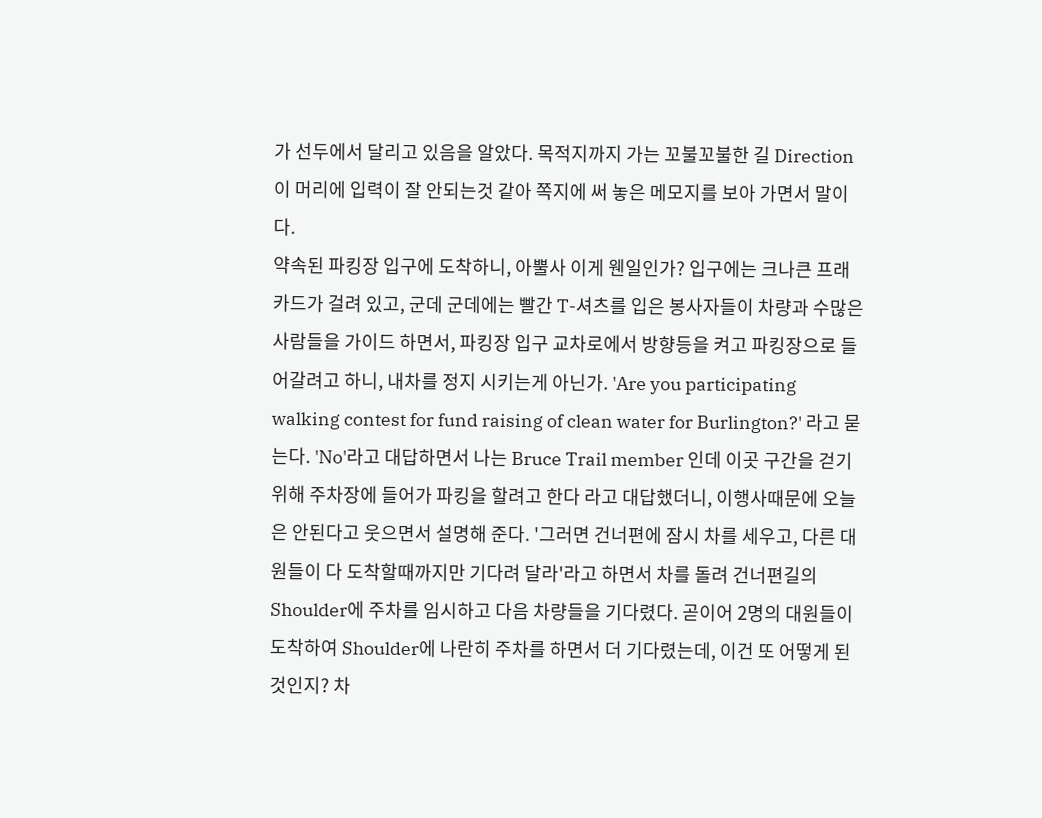가 선두에서 달리고 있음을 알았다. 목적지까지 가는 꼬불꼬불한 길 Direction이 머리에 입력이 잘 안되는것 같아 쪽지에 써 놓은 메모지를 보아 가면서 말이다.
약속된 파킹장 입구에 도착하니, 아뿔사 이게 웬일인가? 입구에는 크나큰 프래카드가 걸려 있고, 군데 군데에는 빨간 T-셔츠를 입은 봉사자들이 차량과 수많은 사람들을 가이드 하면서, 파킹장 입구 교차로에서 방향등을 켜고 파킹장으로 들어갈려고 하니, 내차를 정지 시키는게 아닌가. 'Are you participating walking contest for fund raising of clean water for Burlington?' 라고 묻는다. 'No'라고 대답하면서 나는 Bruce Trail member 인데 이곳 구간을 걷기위해 주차장에 들어가 파킹을 할려고 한다 라고 대답했더니, 이행사때문에 오늘은 안된다고 웃으면서 설명해 준다. '그러면 건너편에 잠시 차를 세우고, 다른 대원들이 다 도착할때까지만 기다려 달라'라고 하면서 차를 돌려 건너편길의 Shoulder에 주차를 임시하고 다음 차량들을 기다렸다. 곧이어 2명의 대원들이 도착하여 Shoulder에 나란히 주차를 하면서 더 기다렸는데, 이건 또 어떻게 된것인지? 차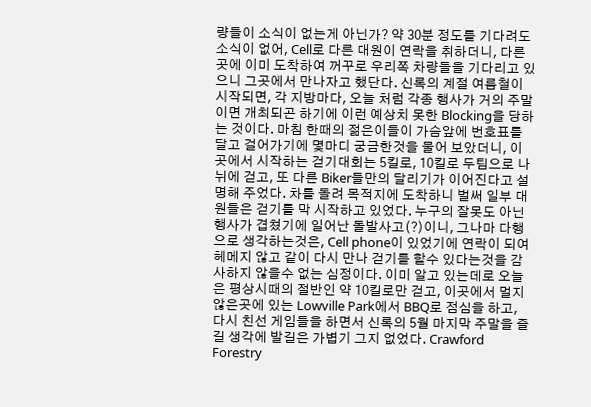량들이 소식이 없는게 아닌가? 약 30분 정도를 기다려도 소식이 없어, Cell로 다른 대원이 연락을 취하더니, 다른곳에 이미 도착하여 꺼꾸로 우리쪽 차량들을 기다리고 있으니 그곳에서 만나자고 했단다. 신록의 계절 여름철이 시작되면, 각 지방마다, 오늘 처럼 각종 행사가 거의 주말이면 개최되곤 하기에 이런 예상치 못한 Blocking을 당하는 것이다. 마침 한때의 젊은이들이 가슴앞에 번호표를 달고 걸어가기에 몇마디 궁금한것을 물어 보았더니, 이곳에서 시작하는 걷기대회는 5킬로, 10킬로 두팀으로 나뉘에 걷고, 또 다른 Biker들만의 달리기가 이어진다고 설명해 주었다. 차를 돌려 목적지에 도착하니 벌써 일부 대원들은 걷기를 막 시작하고 있었다. 누구의 잘못도 아닌 행사가 겹쳤기에 일어난 돌발사고(?)이니, 그나마 다행으로 생각하는것은, Cell phone이 있었기에 연락이 되여 헤메지 않고 같이 다시 만나 걷기를 할수 있다는것을 감사하지 않을수 없는 심정이다. 이미 알고 있는데로 오늘은 평상시때의 절반인 약 10킬로만 걷고, 이곳에서 멀지 않은곳에 있는 Lowville Park에서 BBQ로 점심을 하고, 다시 친선 게임들을 하면서 신록의 5월 마지막 주말을 즐길 생각에 발길은 가볍기 그지 없었다. Crawford Forestry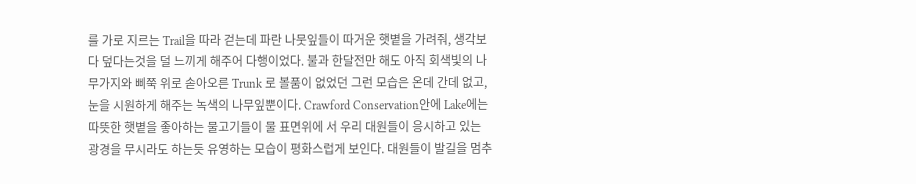를 가로 지르는 Trail을 따라 걷는데 파란 나뭇잎들이 따거운 햇볕을 가려줘, 생각보다 덮다는것을 덜 느끼게 해주어 다행이었다. 불과 한달전만 해도 아직 회색빛의 나무가지와 삐쭉 위로 솓아오른 Trunk 로 볼품이 없었던 그런 모습은 온데 간데 없고, 눈을 시원하게 해주는 녹색의 나무잎뿐이다. Crawford Conservation안에 Lake에는 따뜻한 햇볕을 좋아하는 물고기들이 물 표면위에 서 우리 대원들이 응시하고 있는 광경을 무시라도 하는듯 유영하는 모습이 평화스럽게 보인다. 대원들이 발길을 멈추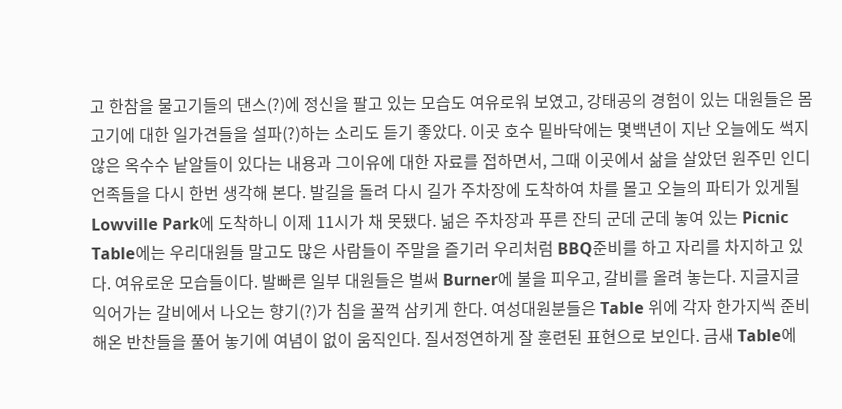고 한참을 물고기들의 댄스(?)에 정신을 팔고 있는 모습도 여유로워 보였고, 강태공의 경험이 있는 대원들은 몸고기에 대한 일가견들을 설파(?)하는 소리도 듣기 좋았다. 이곳 호수 밑바닥에는 몇백년이 지난 오늘에도 썩지 않은 옥수수 낱알들이 있다는 내용과 그이유에 대한 자료를 접하면서, 그때 이곳에서 삶을 살았던 원주민 인디언족들을 다시 한번 생각해 본다. 발길을 돌려 다시 길가 주차장에 도착하여 차를 몰고 오늘의 파티가 있게될 Lowville Park에 도착하니 이제 11시가 채 못됐다. 넒은 주차장과 푸른 잔듸 군데 군데 놓여 있는 Picnic Table에는 우리대원들 말고도 많은 사람들이 주말을 즐기러 우리처럼 BBQ준비를 하고 자리를 차지하고 있다. 여유로운 모습들이다. 발빠른 일부 대원들은 벌써 Burner에 불을 피우고, 갈비를 올려 놓는다. 지글지글 익어가는 갈비에서 나오는 향기(?)가 침을 꿀꺽 삼키게 한다. 여성대원분들은 Table 위에 각자 한가지씩 준비해온 반찬들을 풀어 놓기에 여념이 없이 움직인다. 질서정연하게 잘 훈련된 표현으로 보인다. 금새 Table에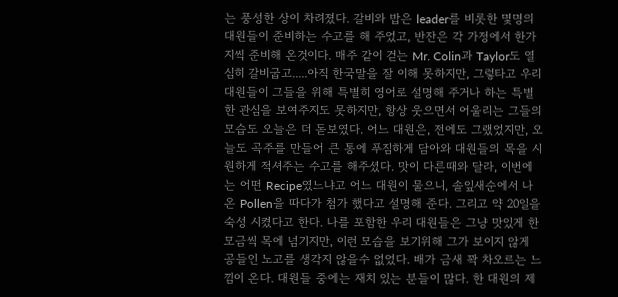는 풍성한 상이 차려졌다. 갈비와 밥은 leader를 비롯한 몇명의 대원들이 준비하는 수고를 해 주었고, 반잔은 각 가정에서 한가지씩 준비해 온것이다. 매주 같이 걷는 Mr. Colin과 Taylor도 열심히 갈비굽고.....아직 한국말을 잘 이해 못하지만, 그렇타고 우리 대원들이 그들을 위해 특별히 영어로 설명해 주거나 하는 특별한 관심을 보여주지도 못하지만, 항상 웃으면서 어울리는 그들의 모습도 오늘은 더 돋보였다. 어느 대원은, 전에도 그랬었지만, 오늘도 곡주를 만들어 큰 통에 푸짐하게 담아와 대원들의 목을 시원하게 적셔주는 수고를 해주셨다. 맛이 다른때와 달라, 이번에는 어떤 Recipe였느냐고 어느 대원이 물으니, 솔잎새순에서 나온 Pollen을 따다가 첨가 했다고 설명해 준다. 그리고 약 20일을 숙성 시켰다고 한다. 나를 포함한 우리 대원들은 그냥 맛있게 한모금씩 목에 넘기지만, 이런 모습을 보기위해 그가 보이지 않게 공들인 노고를 생각지 않을수 없었다. 배가 금새 꽉 차오르는 느낌이 온다. 대원들 중에는 재치 있는 분들이 많다. 한 대원의 제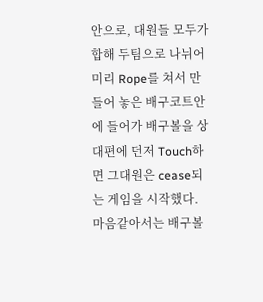안으로, 대원들 모두가 합해 두팀으로 나뉘어 미리 Rope를 쳐서 만들어 놓은 배구코트안에 들어가 배구볼을 상대편에 던저 Touch하면 그대원은 cease되는 게임을 시작했다. 마음같아서는 배구볼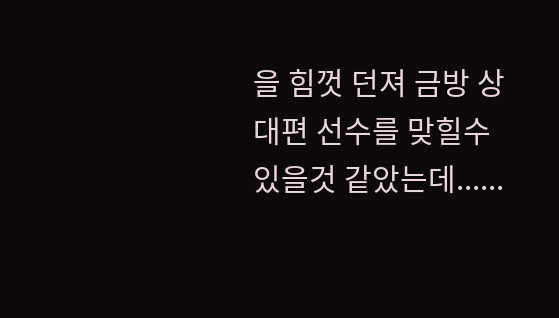을 힘껏 던져 금방 상대편 선수를 맞힐수 있을것 같았는데......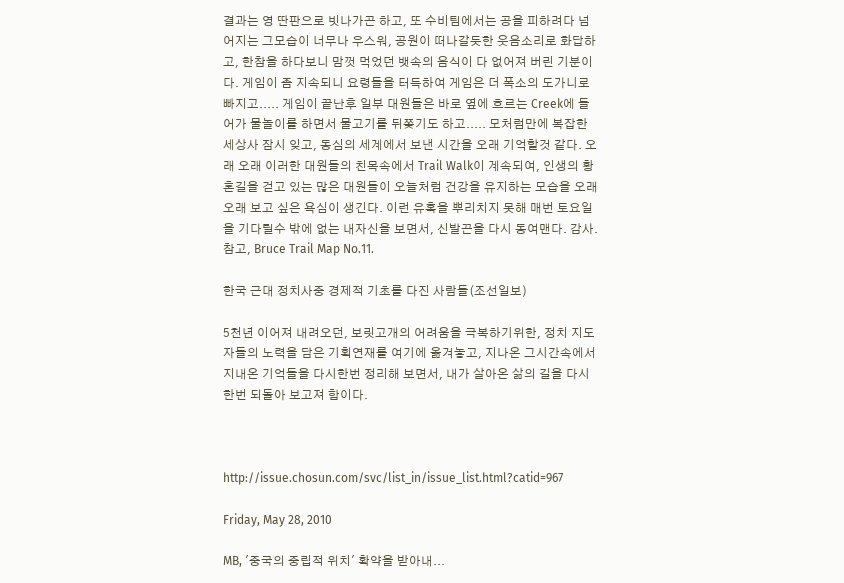결과는 영 딴판으로 빗나가곤 하고, 또 수비팀에서는 공을 피하려다 넘어지는 그모습이 너무나 우스워, 공원이 떠나갈듯한 웃음소리로 화답하고, 한참을 하다보니 맘껏 먹었던 뱃속의 음식이 다 없어져 버린 기분이다. 게임이 좀 지속되니 요령들을 터득하여 게임은 더 폭소의 도가니로 빠지고..... 게임이 끝난후 일부 대원들은 바로 옆에 흐르는 Creek에 들어가 물놀이를 하면서 물고기를 뒤쫒기도 하고..... 모처럼만에 복잡한 세상사 잠시 잊고, 동심의 세계에서 보낸 시간을 오래 기억할것 같다. 오래 오래 이러한 대원들의 친목속에서 Trail Walk이 계속되여, 인생의 황혼길을 걷고 있는 많은 대원들이 오늘처럼 건강을 유지하는 모습을 오래오래 보고 싶은 욕심이 생긴다. 이런 유혹을 뿌리치지 못해 매번 토요일을 기다릴수 밖에 없는 내자신을 보면서, 신발끈을 다시 동여맨다. 감사. 참고, Bruce Trail Map No.11.

한국 근대 정치사중 경제적 기초를 다진 사람들(조선일보)

5천년 이어져 내려오던, 보릿고개의 어려움을 극복하기위한, 정치 지도자들의 노력을 담은 기획연재를 여기에 옮겨놓고, 지나온 그시간속에서 지내온 기억들을 다시한번 정리해 보면서, 내가 살아온 삶의 길을 다시한번 되돌아 보고져 함이다.



http://issue.chosun.com/svc/list_in/issue_list.html?catid=967

Friday, May 28, 2010

MB, '중국의 중립적 위치' 확약을 받아내...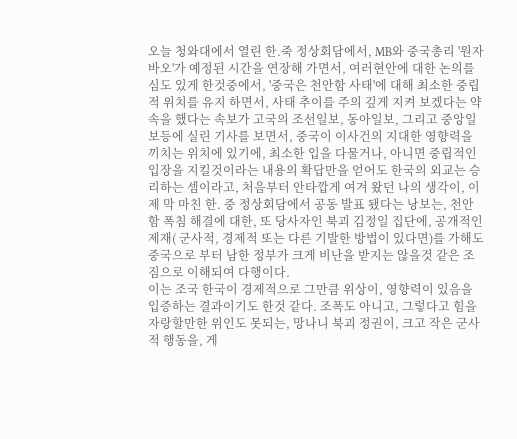오늘 청와대에서 열린 한.죽 정상회담에서, MB와 중국총리 '원자바오'가 예정된 시간을 연장해 가면서, 여러현안에 대한 논의를 심도 있게 한것중에서, '중국은 천안함 사태'에 대해 최소한 중립적 위치를 유지 하면서, 사태 추이를 주의 깊게 지켜 보겠다는 약속을 했다는 속보가 고국의 조선일보, 동아일보, 그리고 중앙일보등에 실린 기사를 보면서, 중국이 이사건의 지대한 영향력을 끼치는 위치에 있기에, 최소한 입을 다물거나, 아니면 중립적인 입장을 지킬것이라는 내용의 확답만을 얻어도 한국의 외교는 승리하는 셈이라고, 처음부터 안타깝게 여겨 왔던 나의 생각이, 이제 막 마친 한. 중 정상회담에서 공동 발표 됐다는 낭보는, 천안함 폭침 해결에 대한, 또 당사자인 북괴 김정일 집단에, 공개적인 제재( 군사적, 경제적 또는 다른 기발한 방법이 있다면)를 가해도 중국으로 부터 남한 정부가 크게 비난을 받지는 않을것 같은 조짐으로 이해되여 다행이다.
이는 조국 한국이 경제적으로 그만큼 위상이, 영향력이 있음을 입증하는 결과이기도 한것 같다. 조폭도 아니고, 그렇다고 힘을 자랑할만한 위인도 못되는, 망나니 북괴 정권이, 크고 작은 군사적 행동을, 게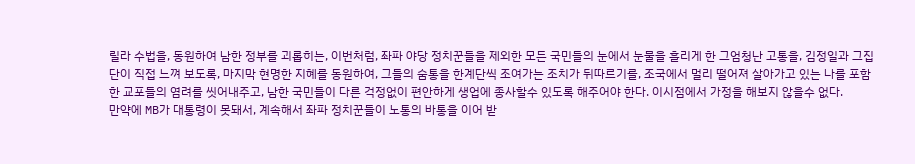릴라 수법을, 동원하여 남한 정부를 괴롭히는, 이번처럼, 좌파 야당 정치꾼들을 제외한 모든 국민들의 눈에서 눈물을 흘리게 한 그엄청난 고통을, 김정일과 그집단이 직접 느껴 보도록, 마지막 현명한 지혜를 동원하여, 그들의 숨통을 한계단씩 조여가는 조치가 뒤따르기를, 조국에서 멀리 떨어져 살아가고 있는 나를 포함한 교포들의 염려를 씻어내주고, 남한 국민들이 다른 걱정없이 편안하게 생업에 종사할수 있도록 해주어야 한다. 이시점에서 가정을 해보지 않을수 없다.
만약에 MB가 대통령이 못돼서, 계속해서 좌파 정치꾼들이 노통의 바통을 이어 받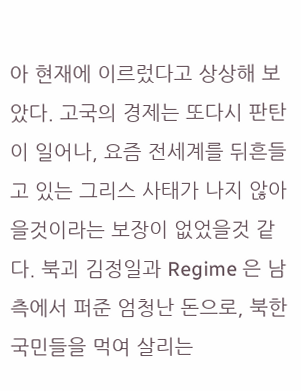아 현재에 이르렀다고 상상해 보았다. 고국의 경제는 또다시 판탄이 일어나, 요즘 전세계를 뒤흔들고 있는 그리스 사태가 나지 않아을것이라는 보장이 없었을것 같다. 북괴 김정일과 Regime 은 남측에서 퍼준 엄청난 돈으로, 북한 국민들을 먹여 살리는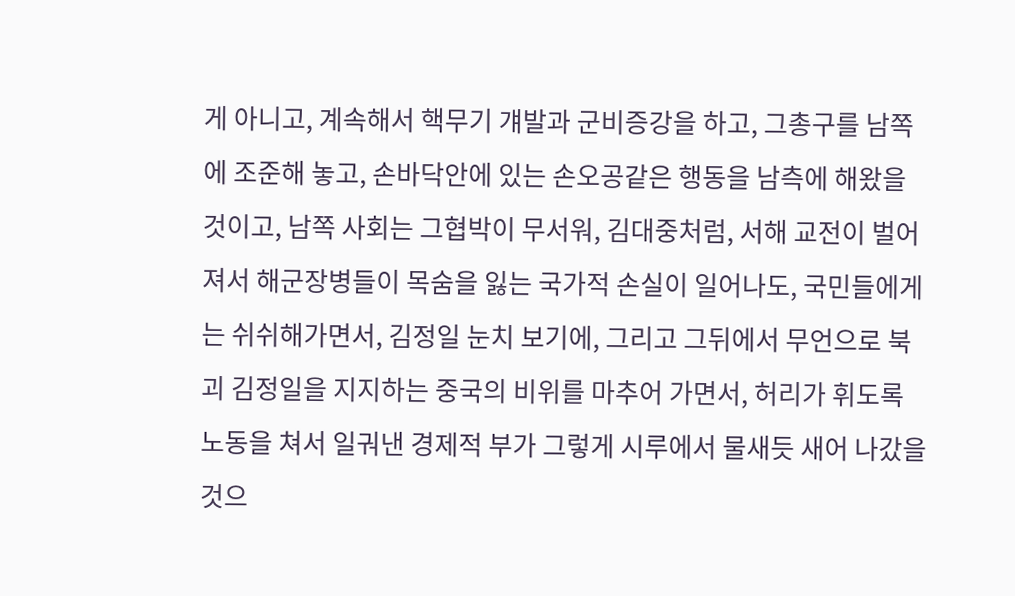게 아니고, 계속해서 핵무기 걔발과 군비증강을 하고, 그총구를 남쪽에 조준해 놓고, 손바닥안에 있는 손오공같은 행동을 남측에 해왔을 것이고, 남쪽 사회는 그협박이 무서워, 김대중처럼, 서해 교전이 벌어져서 해군장병들이 목숨을 잃는 국가적 손실이 일어나도, 국민들에게는 쉬쉬해가면서, 김정일 눈치 보기에, 그리고 그뒤에서 무언으로 북괴 김정일을 지지하는 중국의 비위를 마추어 가면서, 허리가 휘도록 노동을 쳐서 일궈낸 경제적 부가 그렇게 시루에서 물새듯 새어 나갔을 것으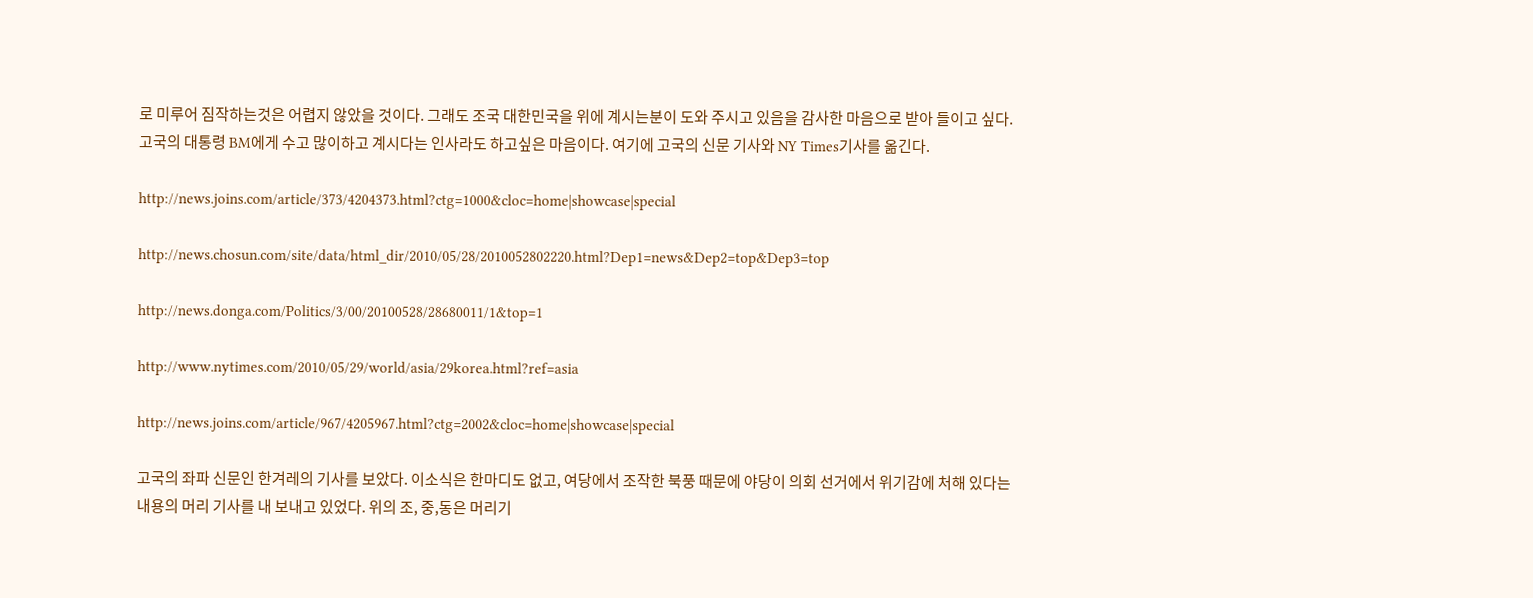로 미루어 짐작하는것은 어렵지 않았을 것이다. 그래도 조국 대한민국을 위에 계시는분이 도와 주시고 있음을 감사한 마음으로 받아 들이고 싶다. 고국의 대통령 BM에게 수고 많이하고 계시다는 인사라도 하고싶은 마음이다. 여기에 고국의 신문 기사와 NY Times기사를 옮긴다.

http://news.joins.com/article/373/4204373.html?ctg=1000&cloc=home|showcase|special

http://news.chosun.com/site/data/html_dir/2010/05/28/2010052802220.html?Dep1=news&Dep2=top&Dep3=top

http://news.donga.com/Politics/3/00/20100528/28680011/1&top=1

http://www.nytimes.com/2010/05/29/world/asia/29korea.html?ref=asia

http://news.joins.com/article/967/4205967.html?ctg=2002&cloc=home|showcase|special

고국의 좌파 신문인 한겨레의 기사를 보았다. 이소식은 한마디도 없고, 여당에서 조작한 북풍 때문에 야당이 의회 선거에서 위기감에 처해 있다는 내용의 머리 기사를 내 보내고 있었다. 위의 조, 중,동은 머리기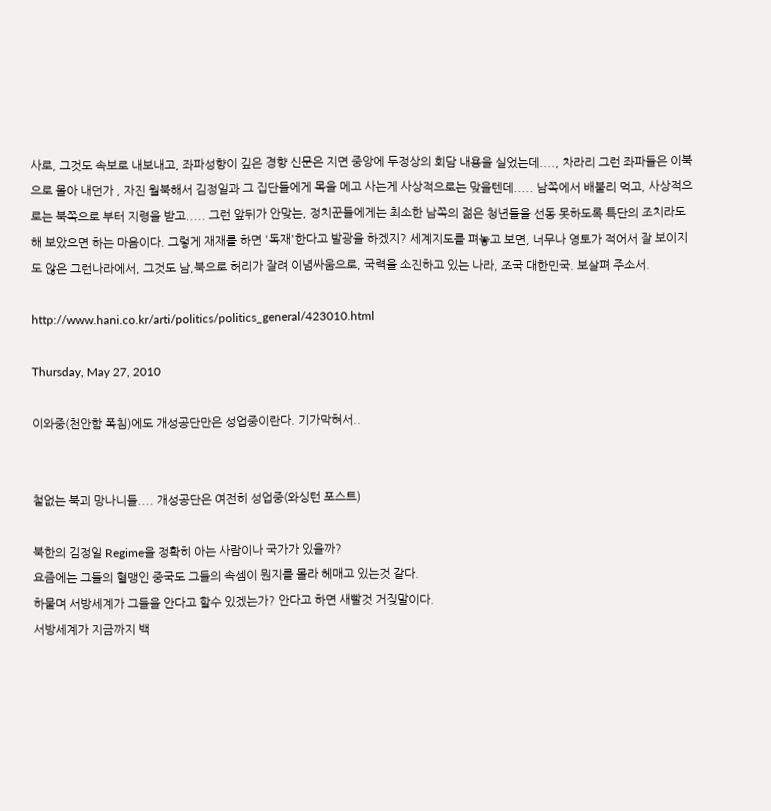사로, 그것도 속보로 내보내고, 좌파성향이 깊은 경향 신문은 지면 중앙에 두정상의 회담 내용을 실었는데...., 차라리 그런 좌파들은 이북으로 몰아 내던가 , 자진 월북해서 김정일과 그 집단들에게 목을 메고 사는게 사상적으로는 맞을텐데..... 남쪽에서 배불리 먹고, 사상적으로는 북쪽으로 부터 지령을 받고..... 그런 앞뒤가 안맞는, 정치꾼들에게는 최소한 남쪽의 젊은 청년들을 선동 못하도록 특단의 조치라도 해 보았으면 하는 마음이다. 그렇게 재재를 하면 '독재'한다고 발광을 하겠지? 세계지도를 펴놓고 보면, 너무나 영토가 적어서 잘 보이지도 않은 그런나라에서, 그것도 남,북으로 허리가 잘려 이념싸움으로, 국력을 소진하고 있는 나라, 조국 대한민국. 보살펴 주소서.

http://www.hani.co.kr/arti/politics/politics_general/423010.html

Thursday, May 27, 2010

이와중(천안함 폭침)에도 개성공단만은 성업중이란다. 기가막혀서..


철없는 북괴 망나니들.... 개성공단은 여전히 성업중(와싱턴 포스트)

북한의 김정일 Regime을 정확히 아는 사람이나 국가가 있을까?
요즘에는 그들의 혈맹인 중국도 그들의 속셈이 뭔지를 몰라 헤매고 있는것 같다.
하물며 서방세계가 그들을 안다고 할수 있겠는가? 안다고 하면 새빨것 거짖말이다.
서방세계가 지금까지 백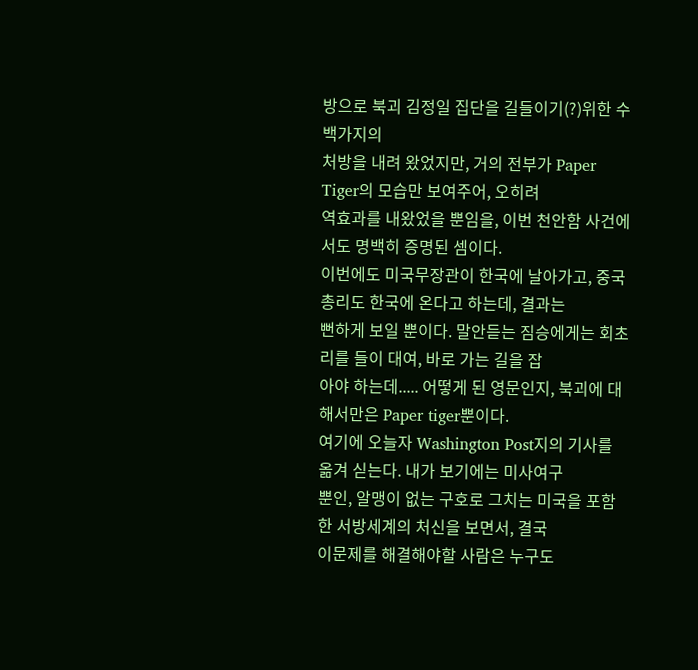방으로 북괴 김정일 집단을 길들이기(?)위한 수백가지의
처방을 내려 왔었지만, 거의 전부가 Paper Tiger의 모습만 보여주어, 오히려
역효과를 내왔었을 뿐임을, 이번 천안함 사건에서도 명백히 증명된 셈이다.
이번에도 미국무장관이 한국에 날아가고, 중국총리도 한국에 온다고 하는데, 결과는
뻔하게 보일 뿐이다. 말안듣는 짐승에게는 회초리를 들이 대여, 바로 가는 길을 잡
아야 하는데..... 어떻게 된 영문인지, 북괴에 대해서만은 Paper tiger뿐이다.
여기에 오늘자 Washington Post지의 기사를 옮겨 싣는다. 내가 보기에는 미사여구
뿐인, 알맹이 없는 구호로 그치는 미국을 포함한 서방세계의 처신을 보면서, 결국
이문제를 해결해야할 사람은 누구도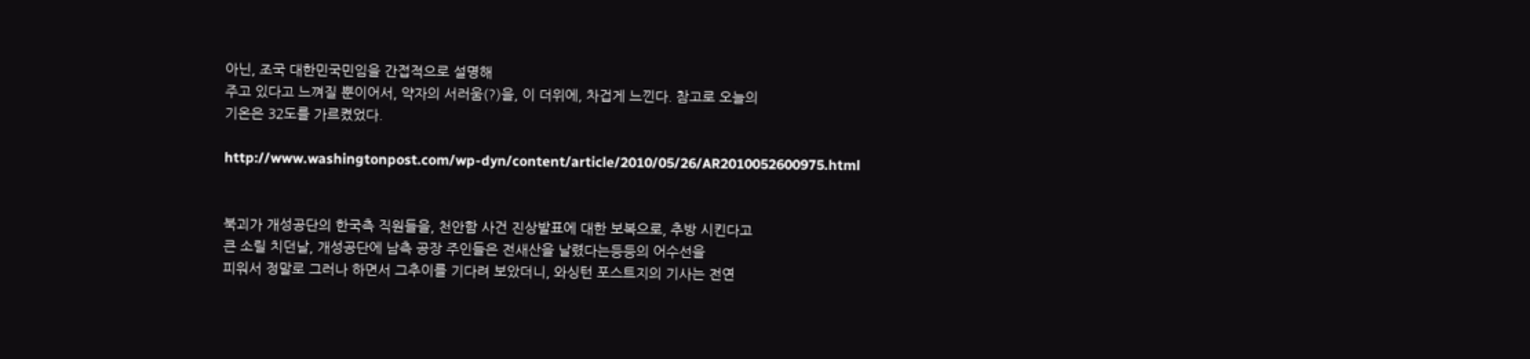아닌, 조국 대한민국민임을 간접적으로 설명해
주고 있다고 느껴질 뿐이어서, 약자의 서러움(?)을, 이 더위에, 차겁게 느낀다. 참고로 오늘의
기온은 32도를 가르켰었다.

http://www.washingtonpost.com/wp-dyn/content/article/2010/05/26/AR2010052600975.html


북괴가 개성공단의 한국측 직원들을, 천안함 사건 진상발표에 대한 보복으로, 추방 시킨다고
큰 소릴 치던날, 개성공단에 남측 공장 주인들은 전새산을 날렸다는등등의 어수선을
피워서 정말로 그러나 하면서 그추이를 기다려 보았더니, 와싱턴 포스트지의 기사는 전연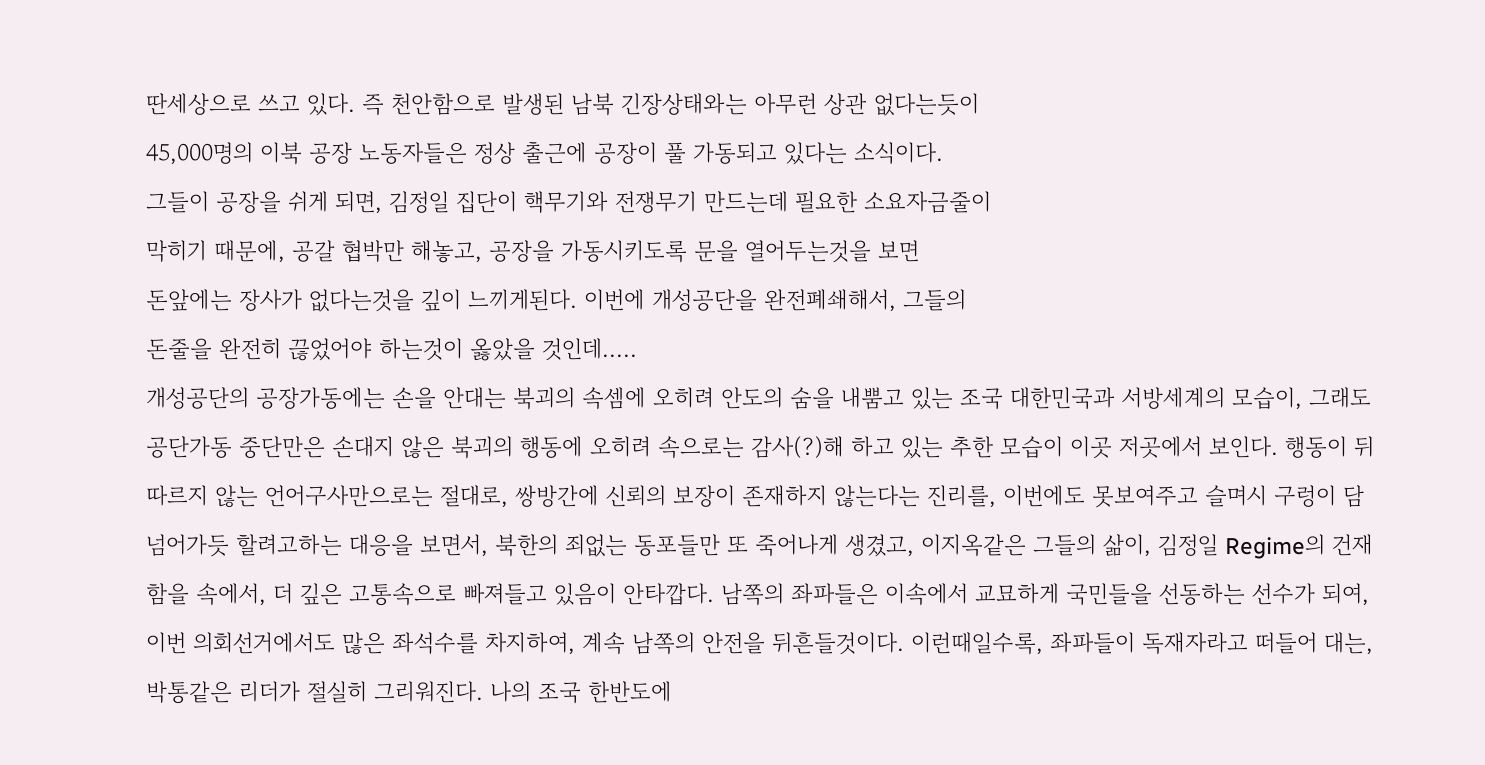딴세상으로 쓰고 있다. 즉 천안함으로 발생된 남북 긴장상태와는 아무런 상관 없다는듯이
45,000명의 이북 공장 노동자들은 정상 출근에 공장이 풀 가동되고 있다는 소식이다.
그들이 공장을 쉬게 되면, 김정일 집단이 핵무기와 전쟁무기 만드는데 필요한 소요자금줄이
막히기 때문에, 공갈 협박만 해놓고, 공장을 가동시키도록 문을 열어두는것을 보면
돈앞에는 장사가 없다는것을 깊이 느끼게된다. 이번에 개성공단을 완전폐쇄해서, 그들의
돈줄을 완전히 끊었어야 하는것이 옳았을 것인데.....
개성공단의 공장가동에는 손을 안대는 북괴의 속셈에 오히려 안도의 숨을 내뿜고 있는 조국 대한민국과 서방세계의 모습이, 그래도 공단가동 중단만은 손대지 않은 북괴의 행동에 오히려 속으로는 감사(?)해 하고 있는 추한 모습이 이곳 저곳에서 보인다. 행동이 뒤따르지 않는 언어구사만으로는 절대로, 쌍방간에 신뢰의 보장이 존재하지 않는다는 진리를, 이번에도 못보여주고 슬며시 구렁이 담넘어가듯 할려고하는 대응을 보면서, 북한의 죄없는 동포들만 또 죽어나게 생겼고, 이지옥같은 그들의 삶이, 김정일 Regime의 건재함을 속에서, 더 깊은 고통속으로 빠져들고 있음이 안타깝다. 남쪽의 좌파들은 이속에서 교묘하게 국민들을 선동하는 선수가 되여, 이번 의회선거에서도 많은 좌석수를 차지하여, 계속 남쪽의 안전을 뒤흔들것이다. 이런때일수록, 좌파들이 독재자라고 떠들어 대는, 박통같은 리더가 절실히 그리워진다. 나의 조국 한반도에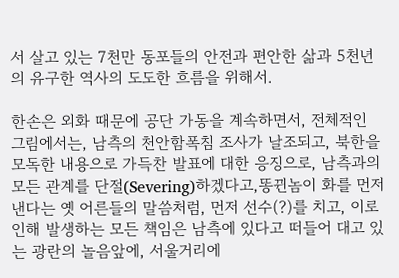서 살고 있는 7천만 동포들의 안전과 편안한 삶과 5천년의 유구한 역사의 도도한 흐름을 위해서.

한손은 외화 때문에 공단 가동을 계속하면서, 전체적인 그림에서는, 남측의 천안함폭침 조사가 날조되고, 북한을 모독한 내용으로 가득찬 발표에 대한 응징으로, 남측과의 모든 관계를 단절(Severing)하겠다고,똥뀐놈이 화를 먼저 낸다는 옛 어른들의 말씀처럼, 먼저 선수(?)를 치고, 이로인해 발생하는 모든 책임은 남측에 있다고 떠들어 대고 있는 광란의 놀음앞에, 서울거리에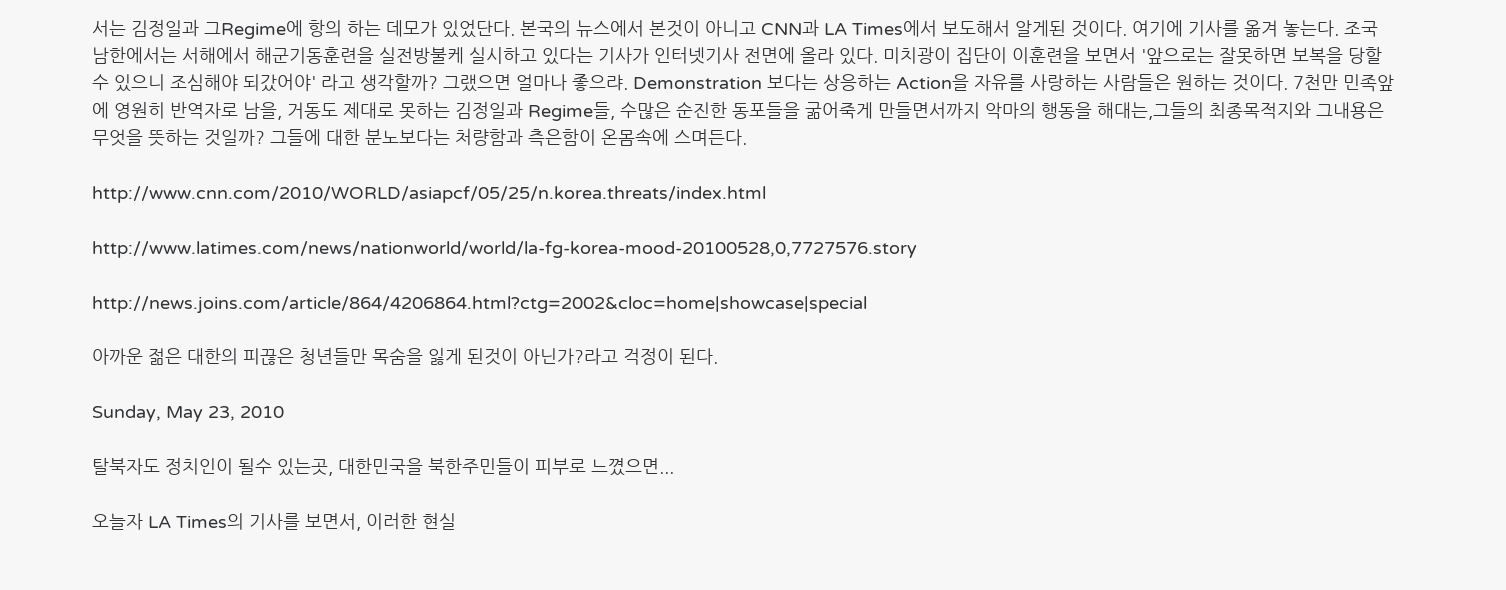서는 김정일과 그Regime에 항의 하는 데모가 있었단다. 본국의 뉴스에서 본것이 아니고 CNN과 LA Times에서 보도해서 알게된 것이다. 여기에 기사를 옮겨 놓는다. 조국 남한에서는 서해에서 해군기동훈련을 실전방불케 실시하고 있다는 기사가 인터넷기사 전면에 올라 있다. 미치광이 집단이 이훈련을 보면서 '앞으로는 잘못하면 보복을 당할수 있으니 조심해야 되갔어야' 라고 생각할까? 그랬으면 얼마나 좋으랴. Demonstration 보다는 상응하는 Action을 자유를 사랑하는 사람들은 원하는 것이다. 7천만 민족앞에 영원히 반역자로 남을, 거동도 제대로 못하는 김정일과 Regime들, 수많은 순진한 동포들을 굶어죽게 만들면서까지 악마의 행동을 해대는,그들의 최종목적지와 그내용은 무엇을 뜻하는 것일까? 그들에 대한 분노보다는 처량함과 측은함이 온몸속에 스며든다.

http://www.cnn.com/2010/WORLD/asiapcf/05/25/n.korea.threats/index.html

http://www.latimes.com/news/nationworld/world/la-fg-korea-mood-20100528,0,7727576.story

http://news.joins.com/article/864/4206864.html?ctg=2002&cloc=home|showcase|special

아까운 젊은 대한의 피끊은 청년들만 목숨을 잃게 된것이 아닌가?라고 걱정이 된다.

Sunday, May 23, 2010

탈북자도 정치인이 될수 있는곳, 대한민국을 북한주민들이 피부로 느꼈으면...

오늘자 LA Times의 기사를 보면서, 이러한 현실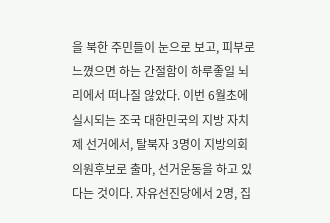을 북한 주민들이 눈으로 보고, 피부로 느꼈으면 하는 간절함이 하루좋일 뇌리에서 떠나질 않았다. 이번 6월초에 실시되는 조국 대한민국의 지방 자치제 선거에서, 탈북자 3명이 지방의회의원후보로 출마, 선거운동을 하고 있다는 것이다. 자유선진당에서 2명, 집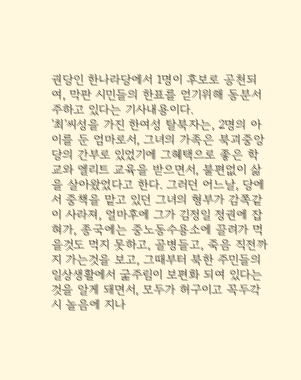권당인 한나라당에서 1명이 후보로 공천되여, 막판 시민들의 한표를 얻기위해 동분서주하고 있다는 기사내용이다.
'최'씨성을 가진 한여성 탈북자는, 2명의 아이를 둔 엄마로서, 그녀의 가족은 북괴중앙당의 간부로 있었기에 그혜택으로 좋은 학교와 엘리트 교육을 받으면서, 불편없이 삶을 살아왔었다고 한다. 그러던 어느날, 당에서 중책을 맡고 있던 그녀의 형부가 감쪽같이 사라져, 얼마후에 그가 김정일 정권에 잡혀가, 종국에는 중노동수용소에 끌려가 먹을것도 먹지 못하고, 골병들고, 죽음 직전까지 가는것을 보고, 그때부터 북한 주민들의 일상생활에서 굶주림이 보편화 되여 있다는것을 알게 돼면서, 모두가 허구이고 꼭두각시 놀음에 지나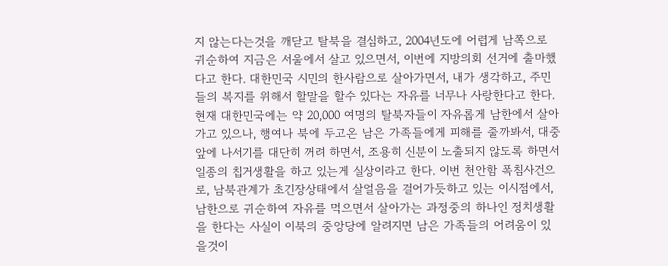지 않는다는것을 깨닫고 탈북을 결심하고, 2004년도에 어렵게 남쪽으로 귀순하여 지금은 서울에서 살고 있으면서, 이번에 지방의회 선거에 출마했다고 한다. 대한민국 시민의 한사람으로 살아가면서, 내가 생각하고, 주민들의 복지를 위해서 할말을 할수 있다는 자유를 너무나 사랑한다고 한다.
현재 대한민국에는 약 20,000 여명의 탈북자들이 자유롭게 남한에서 살아가고 있으나, 행여나 북에 두고온 남은 가족들에게 피해를 줄까봐서, 대중앞에 나서기를 대단히 꺼려 하면서, 조용히 신분이 노출되지 않도록 하면서 일종의 칩거생활을 하고 있는게 실상이라고 한다. 이번 천안함 폭침사건으로, 남북관계가 초긴장상태에서 살얼음을 걸어가듯하고 있는 이시점에서, 남한으로 귀순하여 자유를 먹으면서 살아가는 과정중의 하나인 정치생활을 한다는 사실이 이북의 중앙당에 알려지면 남은 가족들의 어려움이 있을것이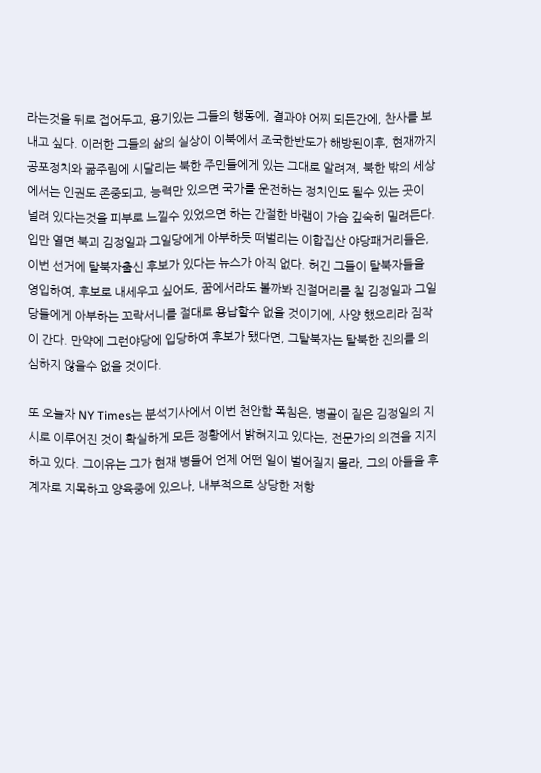라는것을 뒤로 접어두고, 용기있는 그들의 행동에, 결과야 어찌 되든간에, 찬사를 보내고 싶다. 이러한 그들의 삶의 실상이 이북에서 조국한반도가 해방된이후, 현재까지 공포정치와 굶주림에 시달리는 북한 주민들에게 있는 그대로 알려져, 북한 밖의 세상에서는 인권도 존중되고, 능력만 있으면 국가를 운전하는 정치인도 될수 있는 곳이 널려 있다는것을 피부로 느낄수 있었으면 하는 간절한 바램이 가슴 깊숙히 밀려든다. 입만 열면 북괴 김정일과 그일당에게 아부하듯 떠벌리는 이합집산 야당패거리들은, 이번 선거에 탈북자출신 후보가 있다는 뉴스가 아직 없다. 허긴 그들이 탈북자들을 영입하여, 후보로 내세우고 싶어도, 꿈에서라도 볼까봐 진절머리를 칠 김정일과 그일당들에게 아부하는 꼬락서니를 절대로 용납할수 없을 것이기에, 사양 했으리라 짐작이 간다. 만약에 그런야당에 입당하여 후보가 됐다면, 그탈북자는 탈북한 진의를 의심하지 않을수 없을 것이다.

또 오늘자 NY Times는 분석기사에서 이번 천안함 폭침은, 병골이 짙은 김정일의 지시로 이루어진 것이 확실하게 모든 정황에서 밝혀지고 있다는, 전문가의 의견을 지지하고 있다. 그이유는 그가 현재 병들어 언제 어떤 일이 벌어질지 몰라, 그의 아들을 후계자로 지목하고 양육중에 있으나, 내부적으로 상당한 저항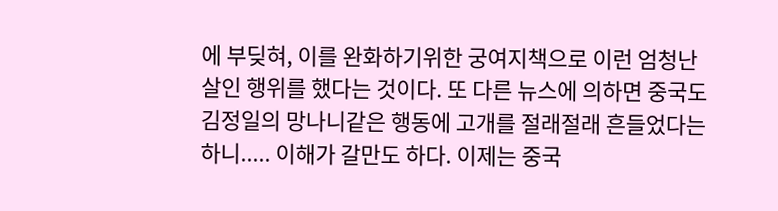에 부딪혀, 이를 완화하기위한 궁여지책으로 이런 엄청난 살인 행위를 했다는 것이다. 또 다른 뉴스에 의하면 중국도 김정일의 망나니같은 행동에 고개를 절래절래 흔들었다는 하니..... 이해가 갈만도 하다. 이제는 중국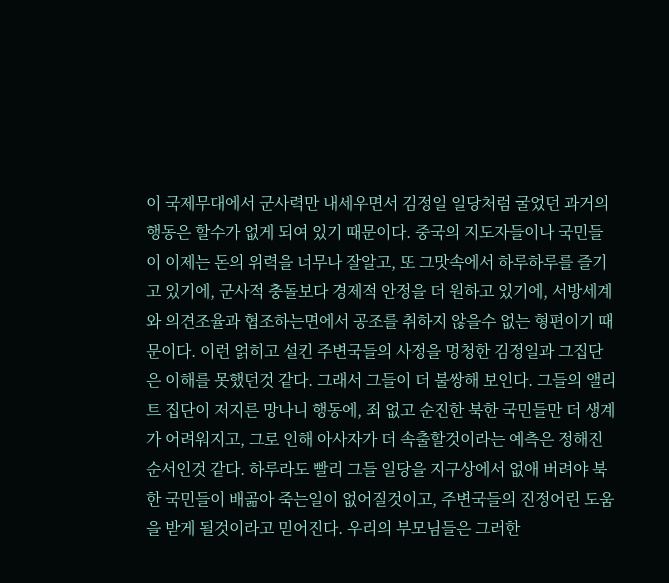이 국제무대에서 군사력만 내세우면서 김정일 일당처럼 굴었던 과거의 행동은 할수가 없게 되여 있기 때문이다. 중국의 지도자들이나 국민들이 이제는 돈의 위력을 너무나 잘알고, 또 그맛속에서 하루하루를 즐기고 있기에, 군사적 충돌보다 경제적 안정을 더 원하고 있기에, 서방세계와 의견조율과 협조하는면에서 공조를 취하지 않을수 없는 형편이기 때문이다. 이런 얽히고 설킨 주변국들의 사정을 멍청한 김정일과 그집단은 이해를 못했던것 같다. 그래서 그들이 더 불쌍해 보인다. 그들의 앨리트 집단이 저지른 망나니 행동에, 죄 없고 순진한 북한 국민들만 더 생계가 어려워지고, 그로 인해 아사자가 더 속출할것이라는 예측은 정해진 순서인것 같다. 하루라도 빨리 그들 일당을 지구상에서 없애 버려야 북한 국민들이 배곪아 죽는일이 없어질것이고, 주변국들의 진정어린 도움을 받게 될것이라고 믿어진다. 우리의 부모님들은 그러한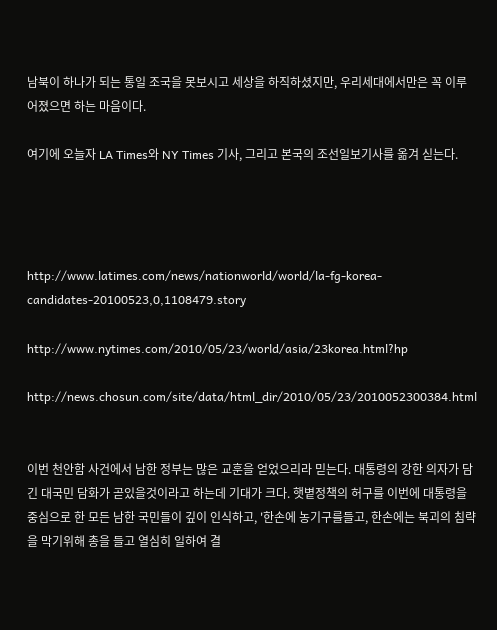남북이 하나가 되는 통일 조국을 못보시고 세상을 하직하셨지만, 우리세대에서만은 꼭 이루어졌으면 하는 마음이다.

여기에 오늘자 LA Times와 NY Times 기사, 그리고 본국의 조선일보기사를 옮겨 싣는다.




http://www.latimes.com/news/nationworld/world/la-fg-korea-candidates-20100523,0,1108479.story

http://www.nytimes.com/2010/05/23/world/asia/23korea.html?hp

http://news.chosun.com/site/data/html_dir/2010/05/23/2010052300384.html


이번 천안함 사건에서 남한 정부는 많은 교훈을 얻었으리라 믿는다. 대통령의 강한 의자가 담긴 대국민 담화가 곧있을것이라고 하는데 기대가 크다. 햇볕정책의 허구를 이번에 대통령을 중심으로 한 모든 남한 국민들이 깊이 인식하고, '한손에 농기구를들고, 한손에는 북괴의 침략을 막기위해 총을 들고 열심히 일하여 결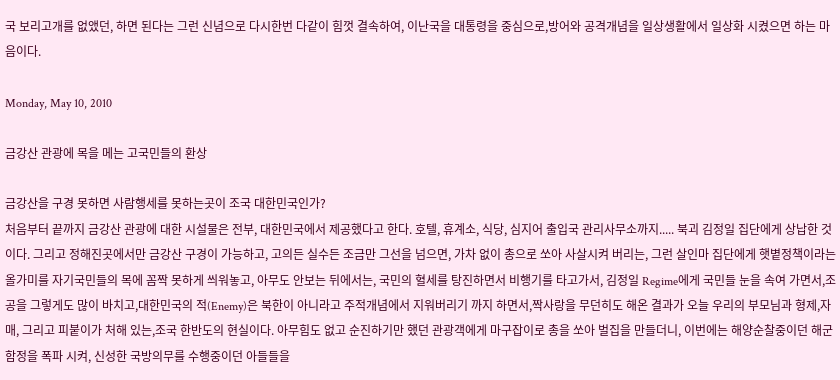국 보리고개를 없앴던, 하면 된다는 그런 신념으로 다시한번 다같이 힘껏 결속하여, 이난국을 대통령을 중심으로,방어와 공격개념을 일상생활에서 일상화 시켰으면 하는 마음이다.

Monday, May 10, 2010

금강산 관광에 목을 메는 고국민들의 환상

금강산을 구경 못하면 사람행세를 못하는곳이 조국 대한민국인가?
처음부터 끝까지 금강산 관광에 대한 시설물은 전부, 대한민국에서 제공했다고 한다. 호텔, 휴계소, 식당, 심지어 출입국 관리사무소까지..... 북괴 김정일 집단에게 상납한 것이다. 그리고 정해진곳에서만 금강산 구경이 가능하고, 고의든 실수든 조금만 그선을 넘으면, 가차 없이 총으로 쏘아 사살시켜 버리는, 그런 살인마 집단에게 햇볕정책이라는 올가미를 자기국민들의 목에 꼼짝 못하게 씌워놓고, 아무도 안보는 뒤에서는, 국민의 혈세를 탕진하면서 비행기를 타고가서, 김정일 Regime에게 국민들 눈을 속여 가면서,조공을 그렇게도 많이 바치고,대한민국의 적(Enemy)은 북한이 아니라고 주적개념에서 지워버리기 까지 하면서,짝사랑을 무던히도 해온 결과가 오늘 우리의 부모님과 형제,자매, 그리고 피붙이가 처해 있는,조국 한반도의 현실이다. 아무힘도 없고 순진하기만 했던 관광객에게 마구잡이로 총을 쏘아 벌집을 만들더니, 이번에는 해양순찰중이던 해군함정을 폭파 시켜, 신성한 국방의무를 수행중이던 아들들을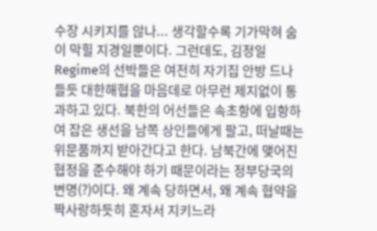수장 시키지를 않나... 생각할수록 기가막혀 숨이 막힐 지경일뿐이다. 그런데도, 김정일 Regime의 선박들은 여전히 자기집 안방 드나들듯 대한해협을 마음데로 아무런 제지없이 통과하고 있다. 북한의 어선들은 속초항에 입항하여 잡은 생선을 남쪽 상인들에게 팔고, 떠날때는 위문품까지 받아간다고 한다. 남북간에 맺어진 협정을 준수해야 하기 때문이라는 정부당국의 변명(?)이다. 왜 계속 당하면서, 왜 계속 협약을 짝사랑하듯히 혼자서 지키느라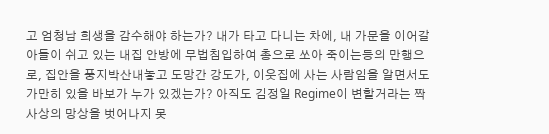고 엄청남 희생을 감수해야 하는가? 내가 타고 다니는 차에, 내 가문을 이어갈 아들이 쉬고 있는 내집 안방에 무법침입하여 총으로 쏘아 죽이는등의 만행으로, 집안을 풍지박산내놓고 도망간 강도가, 이웃집에 사는 사람임을 알면서도 가만히 있을 바보가 누가 있겠는가? 아직도 김정일 Regime이 변할거라는 짝사상의 망상을 벗어나지 못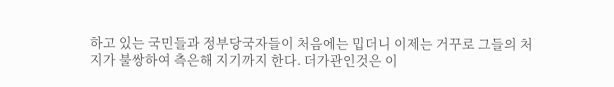하고 있는 국민들과 정부당국자들이 처음에는 밉더니 이제는 거꾸로 그들의 처지가 불쌍하여 측은해 지기까지 한다. 더가관인것은 이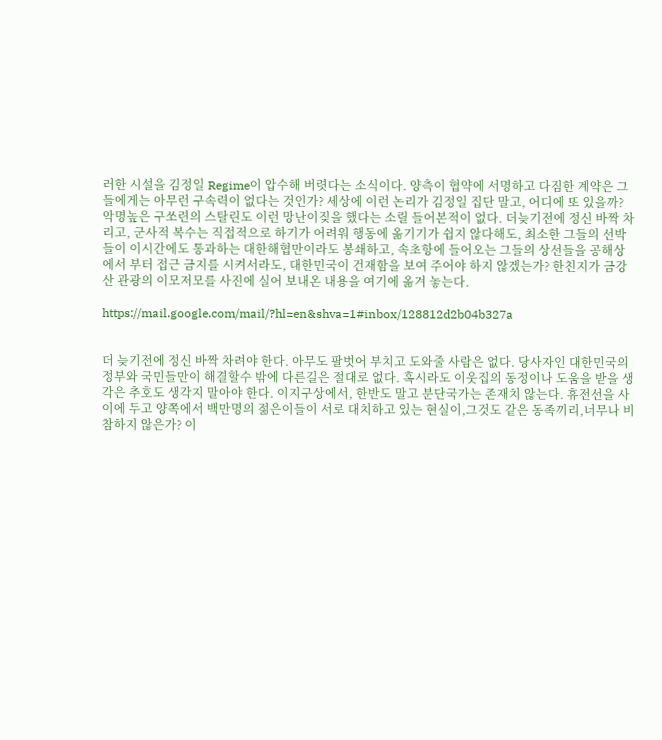러한 시설을 김정일 Regime이 압수해 버렷다는 소식이다. 양측이 협약에 서명하고 다짐한 계약은 그들에게는 아무런 구속력이 없다는 것인가? 세상에 이런 논리가 김정일 집단 말고, 어디에 또 있을까? 악명높은 구쏘련의 스탈린도 이런 망난이짖을 했다는 소릴 들어본적이 없다. 더늦기전에 정신 바짝 차리고, 군사적 복수는 직접적으로 하기가 어려워 행동에 옮기기가 쉽지 않다해도, 최소한 그들의 선박들이 이시간에도 통과하는 대한해협만이라도 봉쇄하고, 속초항에 들어오는 그들의 상선들을 공해상에서 부터 접근 금지를 시켜서라도, 대한민국이 건재함을 보여 주어야 하지 않겠는가? 한친지가 금강산 관광의 이모저모를 사진에 실어 보내온 내용을 여기에 옮겨 놓는다.

https://mail.google.com/mail/?hl=en&shva=1#inbox/128812d2b04b327a


더 늦기전에 정신 바짝 차려야 한다. 아무도 팔벗어 부치고 도와줄 사람은 없다. 당사자인 대한민국의 정부와 국민들만이 해결할수 밖에 다른길은 절대로 없다. 혹시라도 이웃집의 동정이나 도움을 받을 생각은 추호도 생각지 말아야 한다. 이지구상에서, 한반도 말고 분단국가는 존재치 않는다. 휴전선을 사이에 두고 양쪽에서 백만명의 젊은이들이 서로 대치하고 있는 현실이,그것도 같은 동족끼리,너무나 비참하지 않은가? 이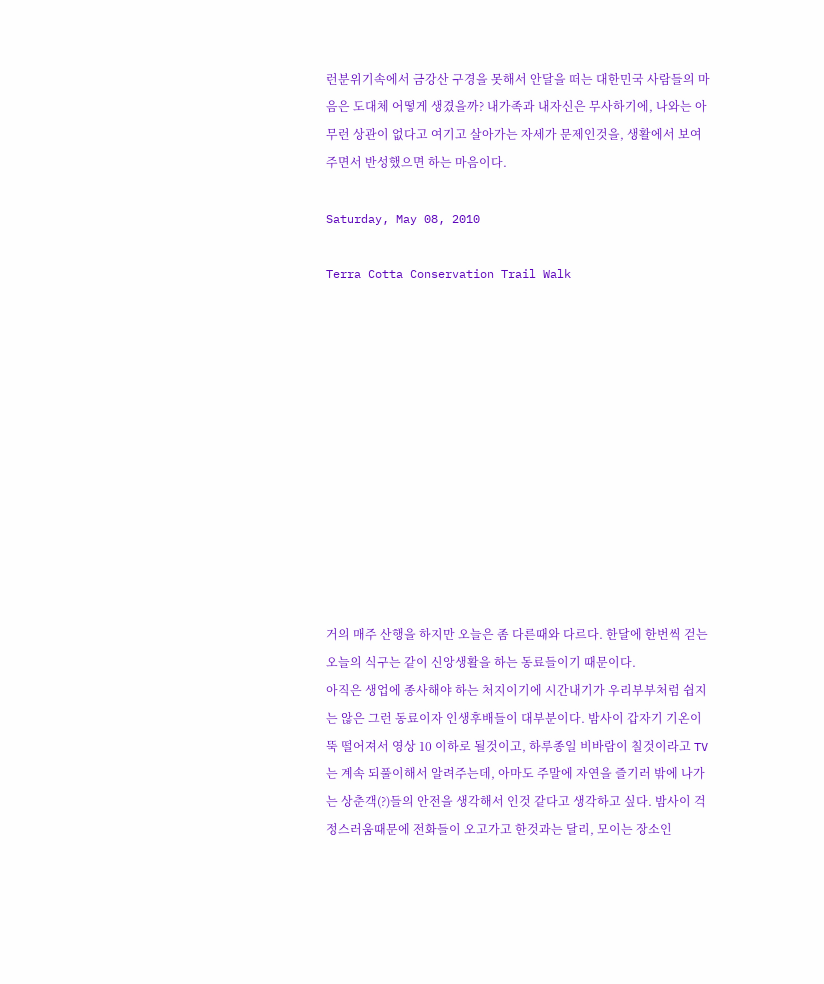런분위기속에서 금강산 구경을 못해서 안달을 떠는 대한민국 사람들의 마음은 도대체 어떻게 생겼을까? 내가족과 내자신은 무사하기에, 나와는 아무런 상관이 없다고 여기고 살아가는 자세가 문제인것을, 생활에서 보여주면서 반성했으면 하는 마음이다.

Saturday, May 08, 2010

Terra Cotta Conservation Trail Walk












거의 매주 산행을 하지만 오늘은 좀 다른때와 다르다. 한달에 한번씩 걷는 오늘의 식구는 같이 신앙생활을 하는 동료들이기 때문이다.
아직은 생업에 종사해야 하는 처지이기에 시간내기가 우리부부처럼 쉽지는 않은 그런 동료이자 인생후배들이 대부분이다. 밤사이 갑자기 기온이 뚝 떨어져서 영상 10 이하로 될것이고, 하루종일 비바람이 칠것이라고 TV는 계속 되풀이해서 알려주는데, 아마도 주말에 자연을 즐기러 밖에 나가는 상춘객(?)들의 안전을 생각해서 인것 같다고 생각하고 싶다. 밤사이 걱정스러움때문에 전화들이 오고가고 한것과는 달리, 모이는 장소인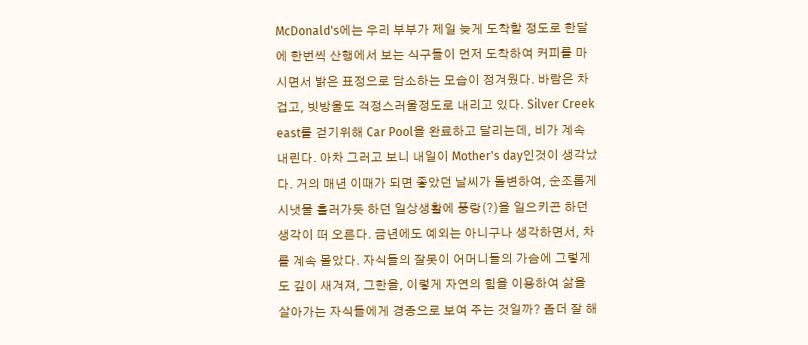McDonald's에는 우리 부부가 제일 늦게 도착할 정도로 한달에 한번씩 산행에서 보는 식구들이 먼저 도착하여 커피를 마시면서 밝은 표정으로 담소하는 모습이 정겨웠다. 바람은 차겁고, 빗방울도 걱정스러울정도로 내리고 있다. Silver Creek east를 걷기위해 Car Pool을 완료하고 달리는데, 비가 계속 내린다. 아차 그러고 보니 내일이 Mother's day인것이 생각났다. 거의 매년 이때가 되면 좋았던 날씨가 돌변하여, 순조롭게 시냇물 흘러가듯 하던 일상생활에 풍랑(?)을 일으키곤 하던 생각이 떠 오른다. 금년에도 예외는 아니구나 생각하면서, 차를 계속 몰았다. 자식들의 잘못이 어머니들의 가슴에 그렇게도 깊이 새겨져, 그한을, 이렇게 자연의 힘을 이용하여 삶을 살아가는 자식들에게 경종으로 보여 주는 것일까? 좀더 잘 해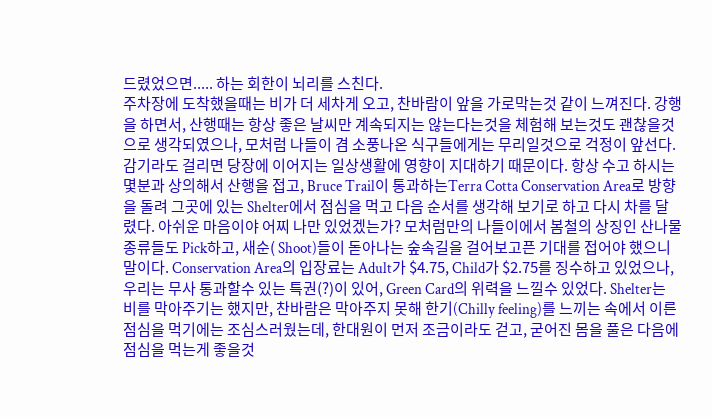드렸었으면..... 하는 회한이 뇌리를 스친다.
주차장에 도착했을때는 비가 더 세차게 오고, 찬바람이 앞을 가로막는것 같이 느껴진다. 강행을 하면서, 산행때는 항상 좋은 날씨만 계속되지는 않는다는것을 체험해 보는것도 괜찮을것으로 생각되였으나, 모처럼 나들이 겸 소풍나온 식구들에게는 무리일것으로 걱정이 앞선다. 감기라도 걸리면 당장에 이어지는 일상생활에 영향이 지대하기 때문이다. 항상 수고 하시는 몇분과 상의해서 산행을 접고, Bruce Trail이 통과하는Terra Cotta Conservation Area로 방향을 돌려 그곳에 있는 Shelter에서 점심을 먹고 다음 순서를 생각해 보기로 하고 다시 차를 달렸다. 아쉬운 마음이야 어찌 나만 있었겠는가? 모처럼만의 나들이에서 봄철의 상징인 산나물종류들도 Pick하고, 새순( Shoot)들이 돋아나는 숲속길을 걸어보고픈 기대를 접어야 했으니 말이다. Conservation Area의 입장료는 Adult가 $4.75, Child가 $2.75를 징수하고 있었으나, 우리는 무사 통과할수 있는 특권(?)이 있어, Green Card의 위력을 느낄수 있었다. Shelter는 비를 막아주기는 했지만, 찬바람은 막아주지 못해 한기(Chilly feeling)를 느끼는 속에서 이른 점심을 먹기에는 조심스러웠는데, 한대원이 먼저 조금이라도 걷고, 굳어진 몸을 풀은 다음에 점심을 먹는게 좋을것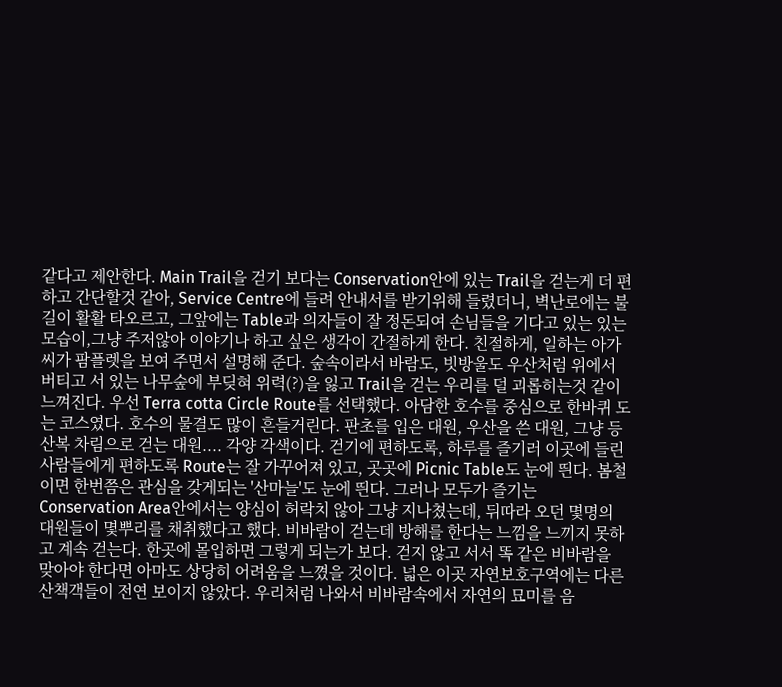같다고 제안한다. Main Trail을 걷기 보다는 Conservation안에 있는 Trail을 걷는게 더 편하고 간단할것 같아, Service Centre에 들려 안내서를 받기위해 들렸더니, 벽난로에는 불길이 활활 타오르고, 그앞에는 Table과 의자들이 잘 정돈되여 손님들을 기다고 있는 있는 모습이,그냥 주저않아 이야기나 하고 싶은 생각이 간절하게 한다. 친절하게, 일하는 아가씨가 팜플렛을 보여 주면서 설명해 준다. 숲속이라서 바람도, 빗방울도 우산처럼 위에서 버티고 서 있는 나무숲에 부딪혀 위력(?)을 잃고 Trail을 걷는 우리를 덜 괴롭히는것 같이 느껴진다. 우선 Terra cotta Circle Route를 선택했다. 아담한 호수를 중심으로 한바퀴 도는 코스였다. 호수의 물결도 많이 흔들거린다. 판초를 입은 대원, 우산을 쓴 대원, 그냥 등산복 차림으로 걷는 대원.... 각양 각색이다. 걷기에 편하도록, 하루를 즐기러 이곳에 들린 사람들에게 편하도록 Route는 잘 가꾸어져 있고, 곳곳에 Picnic Table도 눈에 띈다. 봄철이면 한번쯤은 관심을 갖게되는 '산마늘'도 눈에 띈다. 그러나 모두가 즐기는 Conservation Area안에서는 양심이 허락치 않아 그냥 지나쳤는데, 뒤따라 오던 몇명의 대원들이 몇뿌리를 채취했다고 했다. 비바람이 걷는데 방해를 한다는 느낌을 느끼지 못하고 계속 걷는다. 한곳에 몰입하면 그렇게 되는가 보다. 걷지 않고 서서 똑 같은 비바람을 맞아야 한다면 아마도 상당히 어려움을 느꼈을 것이다. 넓은 이곳 자연보호구역에는 다른 산책객들이 전연 보이지 않았다. 우리처럼 나와서 비바람속에서 자연의 묘미를 음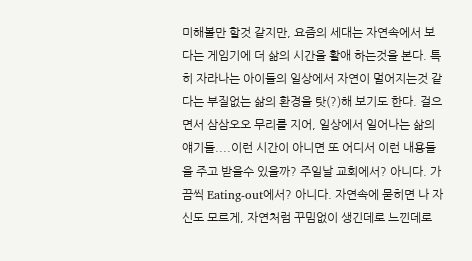미해볼만 할것 같지만, 요즘의 세대는 자연속에서 보다는 게임기에 더 삶의 시간을 활애 하는것을 본다. 특히 자라나는 아이들의 일상에서 자연이 멀어지는것 같다는 부질없는 삶의 환경을 탓(?)해 보기도 한다. 걸으면서 삼삼오오 무리를 지어, 일상에서 일어나는 삶의 얘기들....이런 시간이 아니면 또 어디서 이런 내용들을 주고 받을수 있을까? 주일날 교회에서? 아니다. 가끔씩 Eating-out에서? 아니다. 자연속에 묻히면 나 자신도 모르게, 자연처럼 꾸밈없이 생긴데로 느낀데로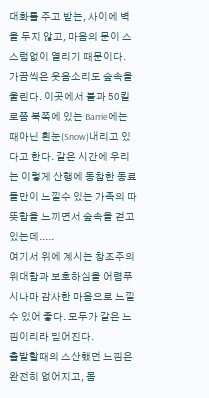대화를 주고 받는, 사이에 벽을 두지 않고, 마음의 문이 스스럼없이 열리기 때문이다. 가끔씩은 웃음소리도 숲속을 울린다. 이곳에서 불과 50킬로쯤 북쪽에 있는 Barrie에는 때아닌 흰눈(Snow)내리고 있다고 한다. 같은 시간에 우리는 이렇게 산행에 동참한 동료들만이 느낄수 있는 가족의 따뜻함을 느끼면서 숲속을 걷고 있는데.....
여기서 위에 계시는 창조주의 위대함과 보호하심을 어렴푸시나마 감사한 마음으로 느낄수 있어 좋다. 모두가 같은 느낌이리라 믿어진다.
출발할때의 스산했던 느낌은 완전히 없어지고, 몸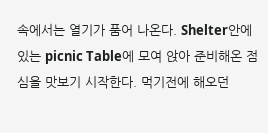속에서는 열기가 품어 나온다. Shelter안에 있는 picnic Table에 모여 앉아 준비해온 점심을 맛보기 시작한다. 먹기전에 해오던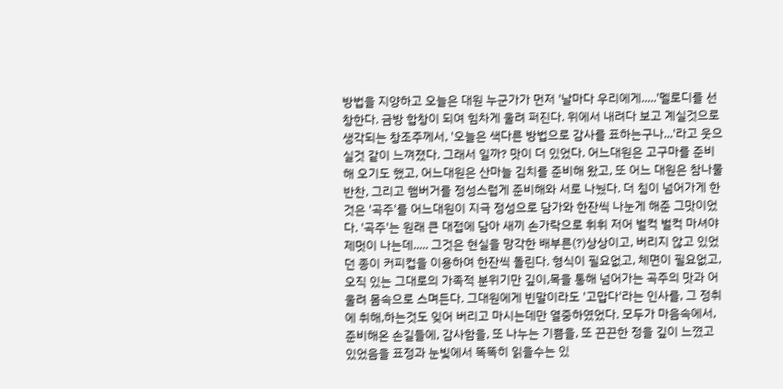방법을 지양하고 오늘은 대원 누군가가 먼저 '날마다 우리에게.....'멜로디를 선창한다. 금방 합창이 되여 힘차게 울려 퍼진다. 위에서 내려다 보고 계실것으로 생각되는 창조주께서, '오늘은 색다른 방법으로 감사를 표하는구나...'라고 웃으실것 같이 느껴졌다. 그래서 일까? 맛이 더 있었다. 어느대원은 고구마를 준비해 오기도 했고, 어느대원은 산마늘 김치를 준비해 왔고, 또 어느 대원은 참나물 반찬, 그리고 햄버거를 정성스럽게 준비해와 서로 나눴다. 더 침이 넘어가게 한것은 '곡주'를 어느대원이 지극 정성으로 담가와 한잔씩 나눈게 해준 그맛이었다. '곡주'는 원래 큰 대접에 담아 새끼 손가락으로 휘휘 저어 벌컥 벌컥 마셔야 제멋이 나는데..... 그것은 현실을 망각한 배부른(?)상상이고, 버리지 않고 있었던 종이 커피컵을 이용하여 한잔씩 돌린다. 형식이 필요없고, 체면이 필요없고, 오직 있는 그대로의 가족적 분위기만 깊이,목을 통해 넘어가는 곡주의 맛과 어울려 몸속으로 스며든다. 그대원에게 빈말이라도 '고맙다'라는 인사를, 그 정취에 취해,하는것도 잊어 버리고 마시는데만 열중하였었다. 모두가 마음속에서, 준비해온 손길들에, 감사함을, 또 나누는 기쁨을, 또 끈끈한 정을 깊이 느꼈고 있었음을 표정과 눈빛에서 똑똑히 읽을수는 있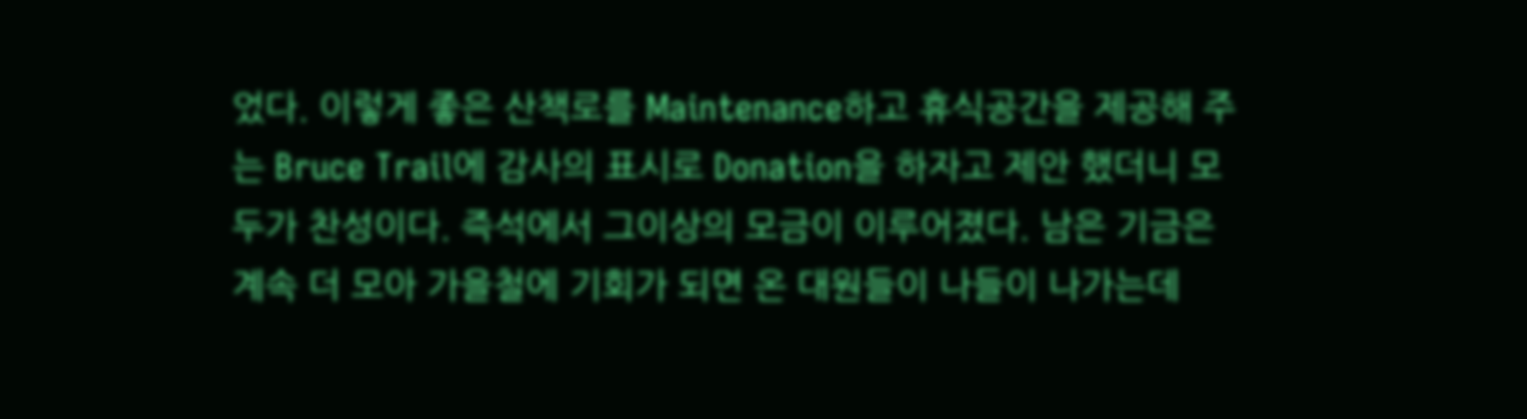었다. 이렇게 좋은 산책로를 Maintenance하고 휴식공간을 제공해 주는 Bruce Trail에 감사의 표시로 Donation을 하자고 제안 했더니 모두가 찬성이다. 즉석에서 그이상의 모금이 이루어졌다. 남은 기금은 계속 더 모아 가을철에 기회가 되면 온 대원들이 나들이 나가는데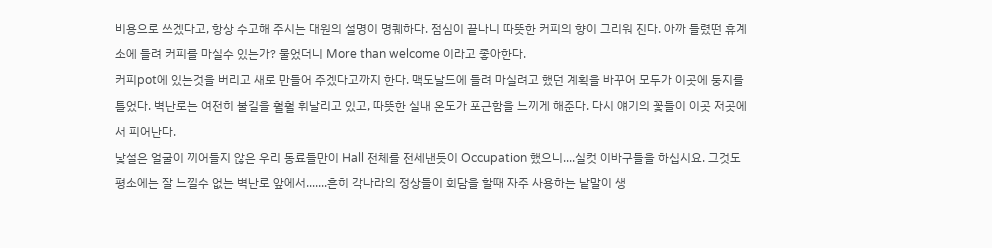비용으로 쓰겠다고, 항상 수고해 주시는 대원의 설명이 명퀘하다. 점심이 끝나니 따뜻한 커피의 향이 그리워 진다. 아까 들렸떤 휴계소에 들려 커피를 마실수 있는가? 물었더니 More than welcome 이라고 좋아한다.
커피pot에 있는것을 버리고 새로 만들어 주겠다고까지 한다. 맥도날드에 들려 마실려고 했던 계획을 바꾸어 모두가 이곳에 둥지를 틀었다. 벽난로는 여전히 불길을 훨훨 휘날리고 있고, 따뜻한 실내 온도가 포근함을 느끼게 해준다. 다시 얘기의 꽃들이 이곳 저곳에서 피어난다.
낯설은 얼굴이 끼어들지 않은 우리 동료들만이 Hall 전체를 전세낸듯이 Occupation 했으니....실컷 이바구들을 하십시요. 그것도 평소에는 잘 느낄수 없는 벽난로 앞에서.......흔히 각나라의 정상들이 회담을 할때 자주 사용하는 낱말이 생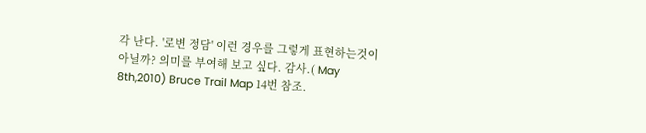각 난다. '로변 정담' 이런 경우를 그렇게 표현하는것이 아닐까? 의미를 부여해 보고 싶다. 감사.( May 8th,2010) Bruce Trail Map 14번 참조.